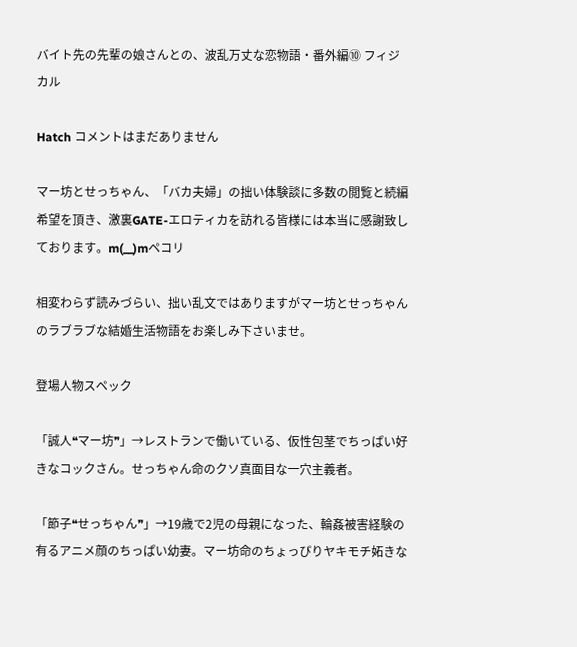バイト先の先輩の娘さんとの、波乱万丈な恋物語・番外編⑩ フィジカル

Hatch コメントはまだありません

マー坊とせっちゃん、「バカ夫婦」の拙い体験談に多数の閲覧と続編希望を頂き、激裏GATE-エロティカを訪れる皆様には本当に感謝致しております。m(__)mペコリ

相変わらず読みづらい、拙い乱文ではありますがマー坊とせっちゃんのラブラブな結婚生活物語をお楽しみ下さいませ。

登場人物スペック

「誠人❝マー坊❞」→レストランで働いている、仮性包茎でちっぱい好きなコックさん。せっちゃん命のクソ真面目な一穴主義者。

「節子❝せっちゃん❞」→19歳で2児の母親になった、輪姦被害経験の有るアニメ顔のちっぱい幼妻。マー坊命のちょっぴりヤキモチ妬きな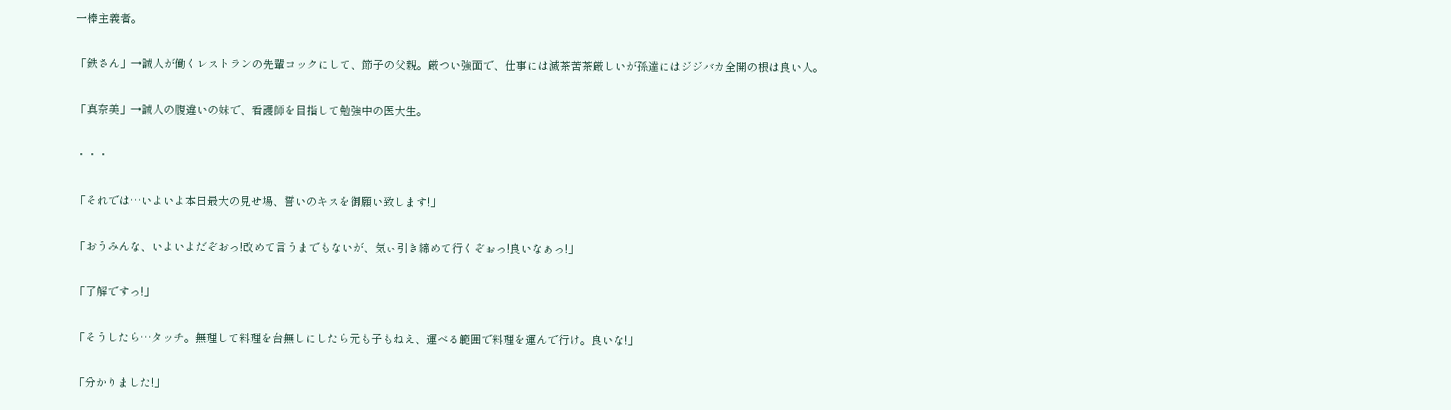一棒主義者。

「鉄さん」→誠人が働くレストランの先輩コックにして、節子の父親。厳つい強面で、仕事には滅茶苦茶厳しいが孫達にはジジバカ全開の根は良い人。

「真奈美」→誠人の腹違いの妹で、看護師を目指して勉強中の医大生。

・・・

「それでは…いよいよ本日最大の見せ場、誓いのキスを御願い致します!」

「おうみんな、いよいよだぞおっ!改めて言うまでもないが、気ぃ引き締めて行くぞぉっ!良いなぁっ!」

「了解ですっ!」

「そうしたら…タッチ。無理して料理を台無しにしたら元も子もねえ、運べる範囲で料理を運んで行け。良いな!」

「分かりました!」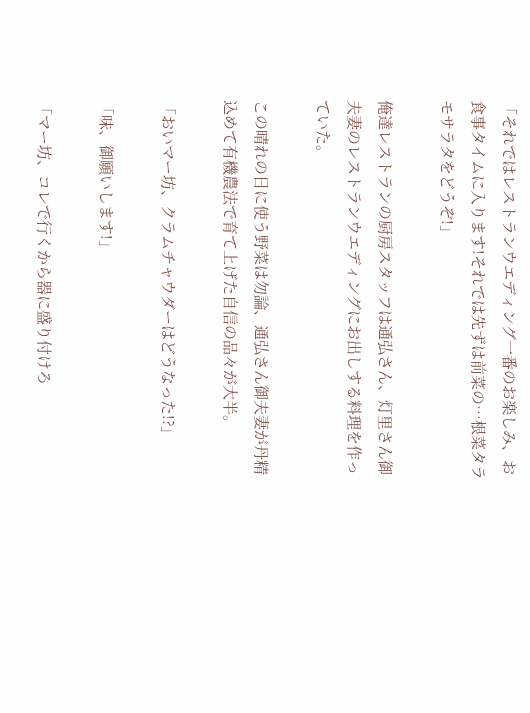「それではレストランウエディング一番のお楽しみ、お食事タイムに入ります!それでは先ずは前菜の…根菜タラモサラタをどうぞ!」

俺達レストランの厨房スタッフは通弘さん、灯里さん御夫妻のレストランウエディングにお出しする料理を作っていた。

この晴れの日に使う野菜は勿論、通弘さん御夫妻が丹精込めて有機農法で育て上げた自信の品々が大半。

「おいマー坊、クラムチャウダーはどうなった!?」

「味、御願いします!」

「マー坊、コレで行くから器に盛り付けろ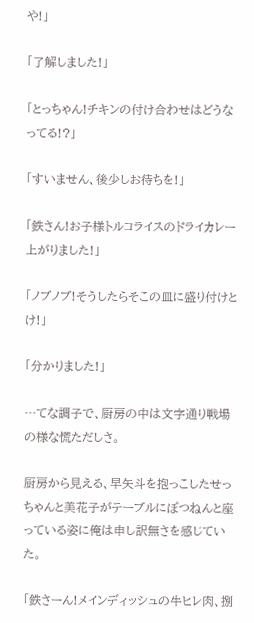や!」

「了解しました!」

「とっちゃん!チキンの付け合わせはどうなってる!?」

「すいません、後少しお待ちを!」

「鉄さん!お子様トルコライスのドライカレー上がりました!」

「ノブノブ!そうしたらそこの皿に盛り付けとけ!」

「分かりました!」

…てな調子で、厨房の中は文字通り戦場の様な慌ただしさ。

厨房から見える、早矢斗を抱っこしたせっちゃんと美花子がテーブルにぽつねんと座っている姿に俺は申し訳無さを感じていた。

「鉄さーん!メインディッシュの牛ヒレ肉、捌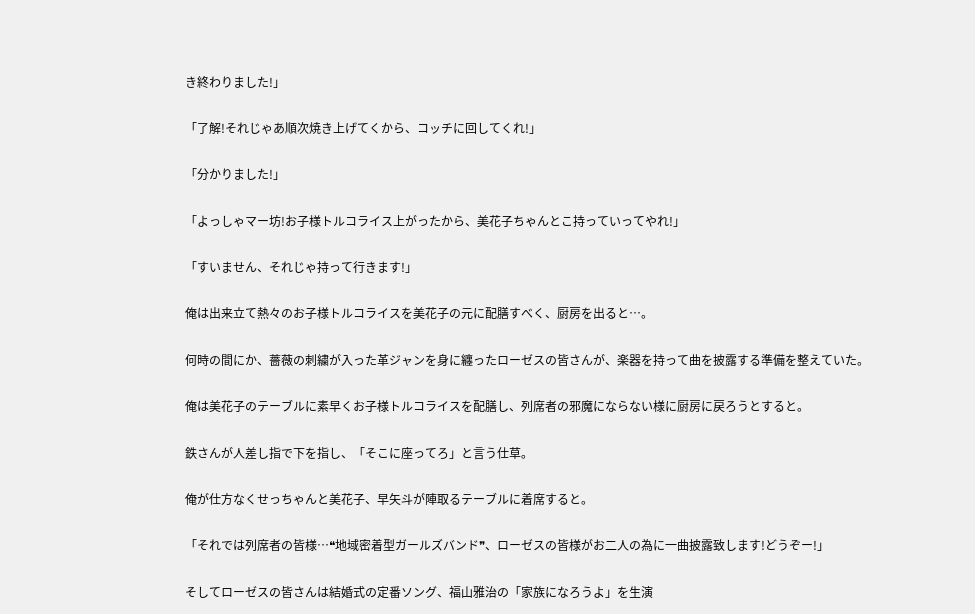き終わりました!」

「了解!それじゃあ順次焼き上げてくから、コッチに回してくれ!」

「分かりました!」

「よっしゃマー坊!お子様トルコライス上がったから、美花子ちゃんとこ持っていってやれ!」

「すいません、それじゃ持って行きます!」

俺は出来立て熱々のお子様トルコライスを美花子の元に配膳すべく、厨房を出ると…。

何時の間にか、薔薇の刺繍が入った革ジャンを身に纏ったローゼスの皆さんが、楽器を持って曲を披露する準備を整えていた。

俺は美花子のテーブルに素早くお子様トルコライスを配膳し、列席者の邪魔にならない様に厨房に戻ろうとすると。

鉄さんが人差し指で下を指し、「そこに座ってろ」と言う仕草。

俺が仕方なくせっちゃんと美花子、早矢斗が陣取るテーブルに着席すると。

「それでは列席者の皆様…❝地域密着型ガールズバンド❞、ローゼスの皆様がお二人の為に一曲披露致します!どうぞー!」

そしてローゼスの皆さんは結婚式の定番ソング、福山雅治の「家族になろうよ」を生演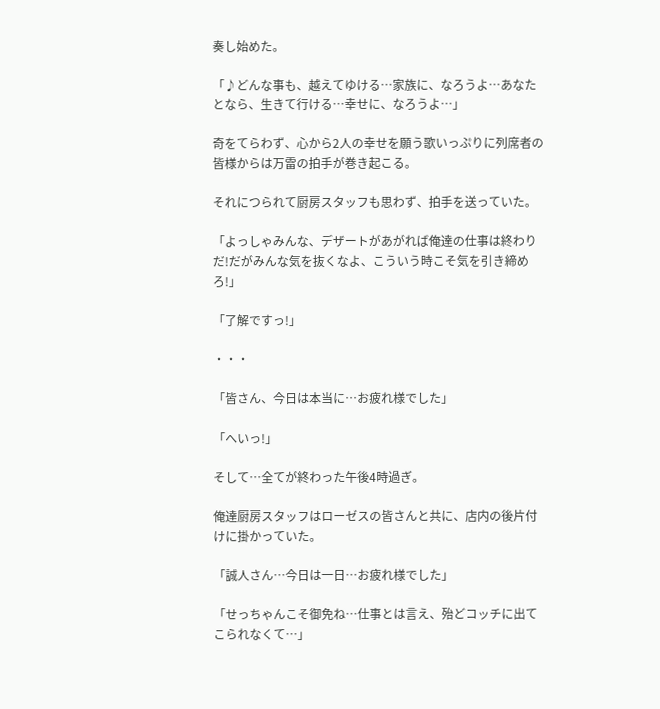奏し始めた。

「♪どんな事も、越えてゆける…家族に、なろうよ…あなたとなら、生きて行ける…幸せに、なろうよ…」

奇をてらわず、心から2人の幸せを願う歌いっぷりに列席者の皆様からは万雷の拍手が巻き起こる。

それにつられて厨房スタッフも思わず、拍手を送っていた。

「よっしゃみんな、デザートがあがれば俺達の仕事は終わりだ!だがみんな気を抜くなよ、こういう時こそ気を引き締めろ!」

「了解ですっ!」

・・・

「皆さん、今日は本当に…お疲れ様でした」

「へいっ!」

そして…全てが終わった午後4時過ぎ。

俺達厨房スタッフはローゼスの皆さんと共に、店内の後片付けに掛かっていた。

「誠人さん…今日は一日…お疲れ様でした」

「せっちゃんこそ御免ね…仕事とは言え、殆どコッチに出てこられなくて…」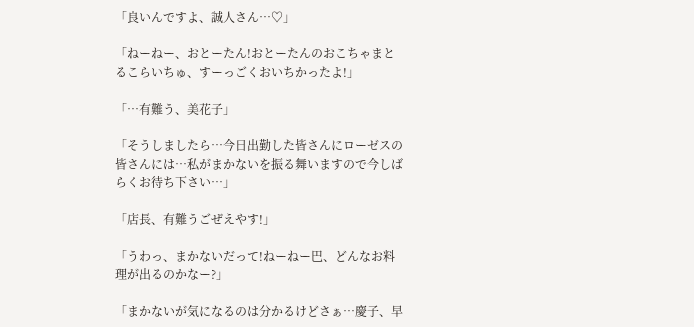「良いんですよ、誠人さん…♡」

「ねーねー、おとーたん!おとーたんのおこちゃまとるこらいちゅ、すーっごくおいちかったよ!」

「…有難う、美花子」

「そうしましたら…今日出勤した皆さんにローゼスの皆さんには…私がまかないを振る舞いますので今しばらくお待ち下さい…」

「店長、有難うごぜえやす!」

「うわっ、まかないだって!ねーねー巴、どんなお料理が出るのかなー?」

「まかないが気になるのは分かるけどさぁ…慶子、早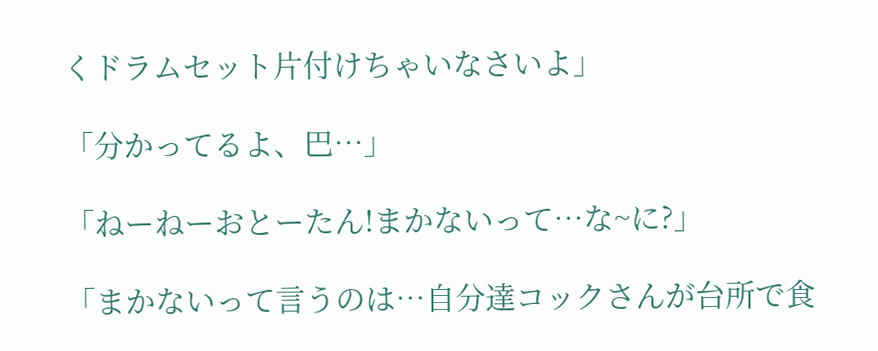くドラムセット片付けちゃいなさいよ」

「分かってるよ、巴…」

「ねーねーおとーたん!まかないって…な~に?」

「まかないって言うのは…自分達コックさんが台所で食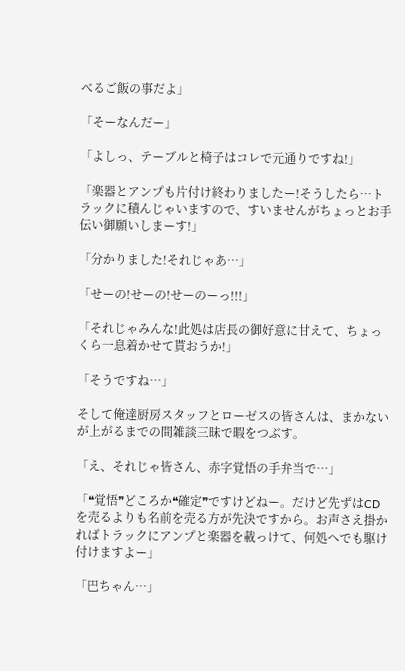べるご飯の事だよ」

「そーなんだー」

「よしっ、テーブルと椅子はコレで元通りですね!」

「楽器とアンプも片付け終わりましたー!そうしたら…トラックに積んじゃいますので、すいませんがちょっとお手伝い御願いしまーす!」

「分かりました!それじゃあ…」

「せーの!せーの!せーのーっ!!!」

「それじゃみんな!此処は店長の御好意に甘えて、ちょっくら一息着かせて貰おうか!」

「そうですね…」

そして俺達厨房スタッフとローゼスの皆さんは、まかないが上がるまでの間雑談三昧で暇をつぶす。

「え、それじゃ皆さん、赤字覚悟の手弁当で…」

「❝覚悟❞どころか❝確定❞ですけどねー。だけど先ずはCDを売るよりも名前を売る方が先決ですから。お声さえ掛かればトラックにアンプと楽器を載っけて、何処へでも駆け付けますよー」

「巴ちゃん…」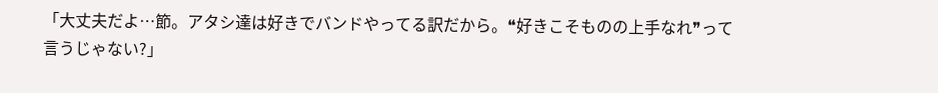「大丈夫だよ…節。アタシ達は好きでバンドやってる訳だから。❝好きこそものの上手なれ❞って言うじゃない?」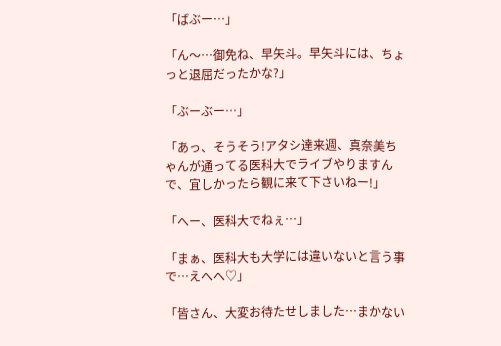「ばぶー…」

「ん〜…御免ね、早矢斗。早矢斗には、ちょっと退屈だったかな?」

「ぶーぶー…」

「あっ、そうそう!アタシ達来週、真奈美ちゃんが通ってる医科大でライブやりますんで、宜しかったら観に来て下さいねー!」

「へー、医科大でねぇ…」

「まぁ、医科大も大学には違いないと言う事で…えへへ♡」

「皆さん、大変お待たせしました…まかない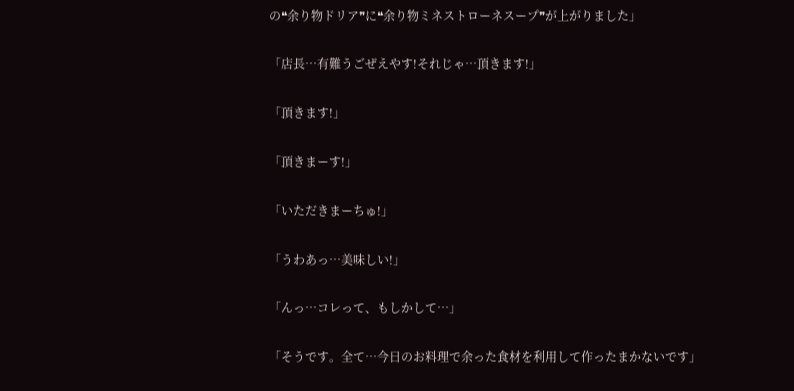の❝余り物ドリア❞に❝余り物ミネストローネスープ❞が上がりました」

「店長…有難うごぜえやす!それじゃ…頂きます!」

「頂きます!」

「頂きまーす!」

「いただきまーちゅ!」

「うわあっ…美味しい!」

「んっ…コレって、もしかして…」

「そうです。全て…今日のお料理で余った食材を利用して作ったまかないです」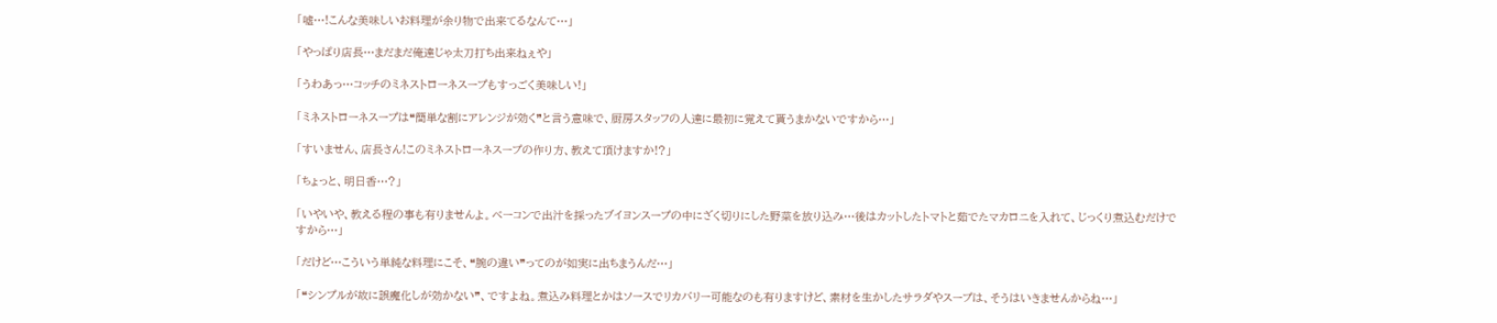「嘘…!こんな美味しいお料理が余り物で出来てるなんて…」

「やっぱり店長…まだまだ俺達じゃ太刀打ち出来ねぇや」

「うわあっ…コッチのミネストローネスープもすっごく美味しい!」

「ミネストローネスープは❝簡単な割にアレンジが効く❞と言う意味で、厨房スタッフの人達に最初に覚えて貰うまかないですから…」

「すいません、店長さん!このミネストローネスープの作り方、教えて頂けますか!?」

「ちょっと、明日香…?」

「いやいや、教える程の事も有りませんよ。ベーコンで出汁を採ったブイヨンスープの中にざく切りにした野菜を放り込み…後はカットしたトマトと茹でたマカロニを入れて、じっくり煮込むだけですから…」

「だけど…こういう単純な料理にこそ、❝腕の違い❞ってのが如実に出ちまうんだ…」

「❝シンプルが故に誤魔化しが効かない❞、ですよね。煮込み料理とかはソースでリカバリー可能なのも有りますけど、素材を生かしたサラダやスープは、そうはいきませんからね…」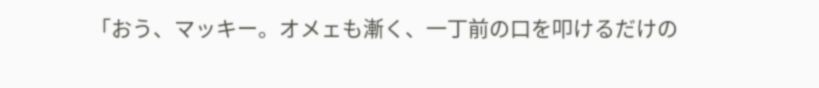「おう、マッキー。オメェも漸く、一丁前の口を叩けるだけの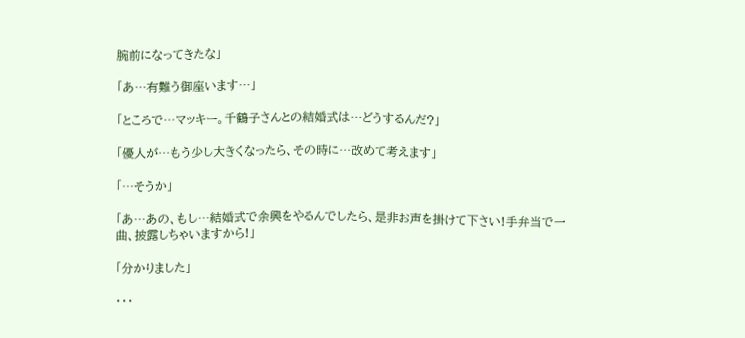腕前になってきたな」

「あ…有難う御座います…」

「ところで…マッキー。千鶴子さんとの結婚式は…どうするんだ?」

「優人が…もう少し大きくなったら、その時に…改めて考えます」

「…そうか」

「あ…あの、もし…結婚式で余興をやるんでしたら、是非お声を掛けて下さい!手弁当で一曲、披露しちゃいますから!」

「分かりました」

・・・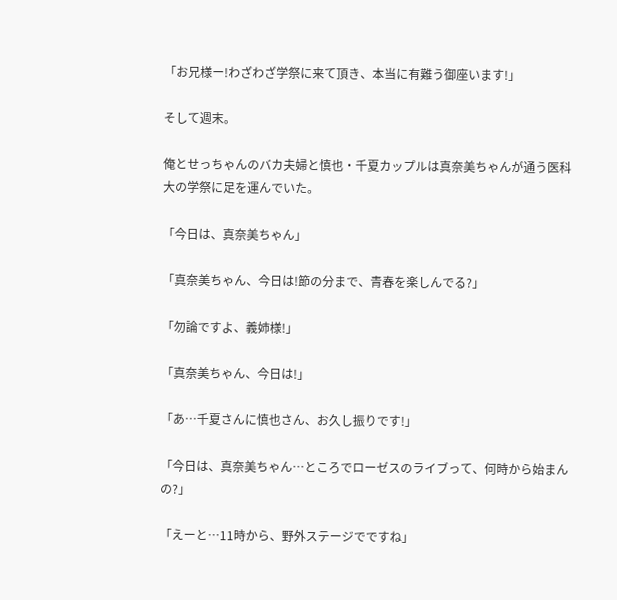「お兄様ー!わざわざ学祭に来て頂き、本当に有難う御座います!」

そして週末。

俺とせっちゃんのバカ夫婦と慎也・千夏カップルは真奈美ちゃんが通う医科大の学祭に足を運んでいた。

「今日は、真奈美ちゃん」

「真奈美ちゃん、今日は!節の分まで、青春を楽しんでる?」

「勿論ですよ、義姉様!」

「真奈美ちゃん、今日は!」

「あ…千夏さんに慎也さん、お久し振りです!」

「今日は、真奈美ちゃん…ところでローゼスのライブって、何時から始まんの?」

「えーと…11時から、野外ステージでですね」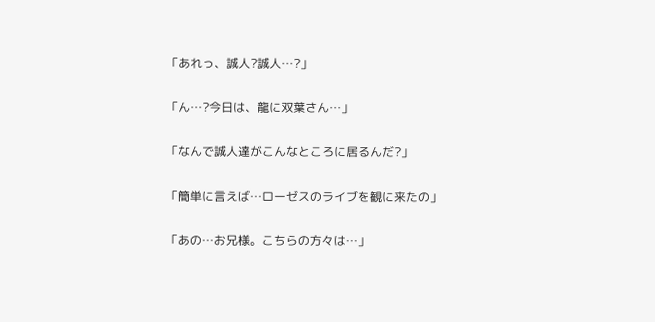「あれっ、誠人?誠人…?」

「ん…?今日は、龍に双葉さん…」

「なんで誠人達がこんなところに居るんだ?」

「簡単に言えば…ローゼスのライブを観に来たの」

「あの…お兄様。こちらの方々は…」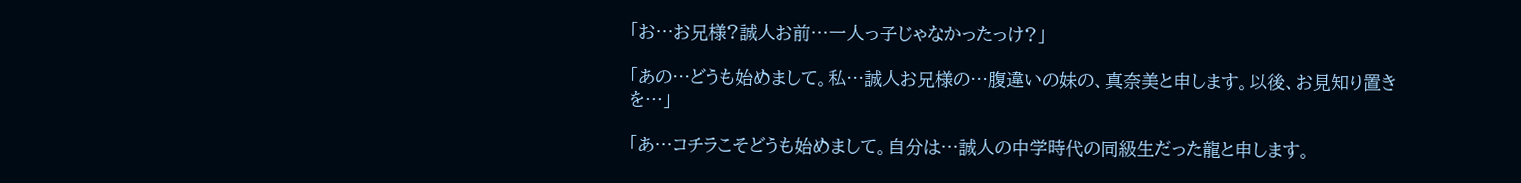「お…お兄様?誠人お前…一人っ子じゃなかったっけ?」

「あの…どうも始めまして。私…誠人お兄様の…腹違いの妹の、真奈美と申します。以後、お見知り置きを…」

「あ…コチラこそどうも始めまして。自分は…誠人の中学時代の同級生だった龍と申します。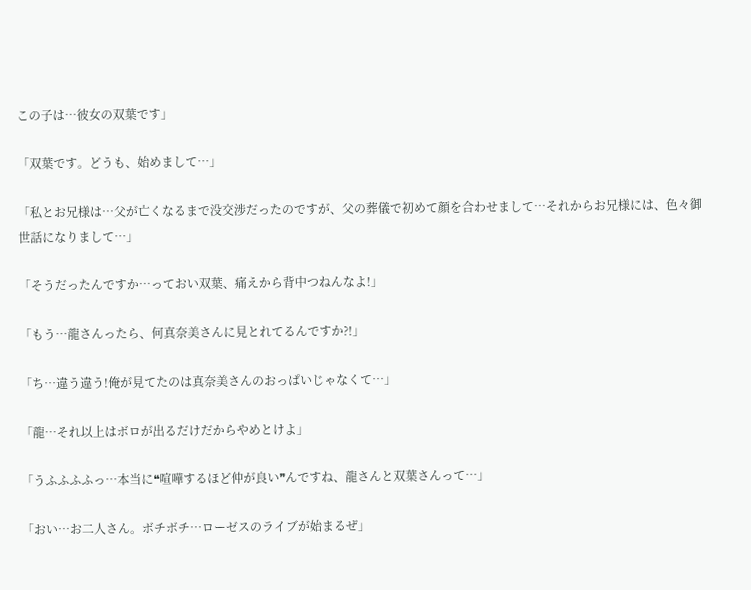この子は…彼女の双葉です」

「双葉です。どうも、始めまして…」

「私とお兄様は…父が亡くなるまで没交渉だったのですが、父の葬儀で初めて顔を合わせまして…それからお兄様には、色々御世話になりまして…」

「そうだったんですか…っておい双葉、痛えから背中つねんなよ!」

「もう…龍さんったら、何真奈美さんに見とれてるんですか?!」

「ち…違う違う!俺が見てたのは真奈美さんのおっぱいじゃなくて…」

「龍…それ以上はボロが出るだけだからやめとけよ」

「うふふふふっ…本当に❝喧嘩するほど仲が良い❞んですね、龍さんと双葉さんって…」

「おい…お二人さん。ボチボチ…ローゼスのライブが始まるぜ」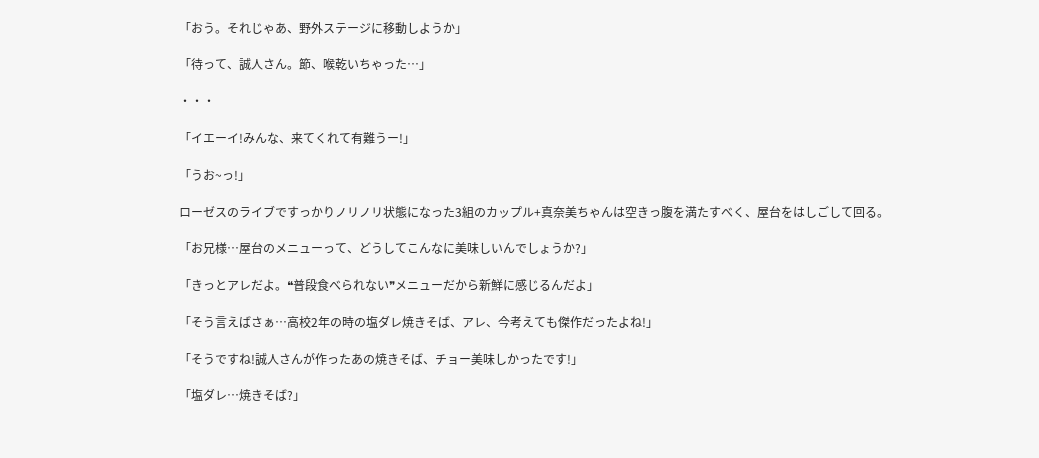「おう。それじゃあ、野外ステージに移動しようか」

「待って、誠人さん。節、喉乾いちゃった…」

・・・

「イエーイ!みんな、来てくれて有難うー!」

「うお~っ!」

ローゼスのライブですっかりノリノリ状態になった3組のカップル+真奈美ちゃんは空きっ腹を満たすべく、屋台をはしごして回る。

「お兄様…屋台のメニューって、どうしてこんなに美味しいんでしょうか?」

「きっとアレだよ。❝普段食べられない❞メニューだから新鮮に感じるんだよ」

「そう言えばさぁ…高校2年の時の塩ダレ焼きそば、アレ、今考えても傑作だったよね!」

「そうですね!誠人さんが作ったあの焼きそば、チョー美味しかったです!」

「塩ダレ…焼きそば?」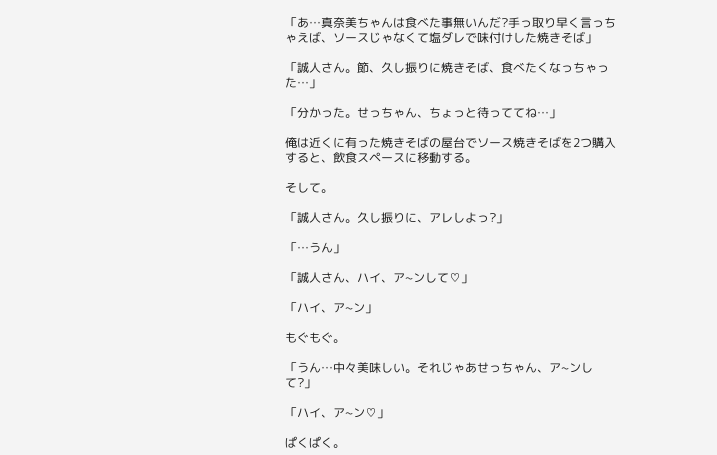「あ…真奈美ちゃんは食べた事無いんだ?手っ取り早く言っちゃえば、ソースじゃなくて塩ダレで味付けした焼きそば」

「誠人さん。節、久し振りに焼きそば、食べたくなっちゃった…」

「分かった。せっちゃん、ちょっと待っててね…」

俺は近くに有った焼きそばの屋台でソース焼きそばを2つ購入すると、飲食スペースに移動する。

そして。

「誠人さん。久し振りに、アレしよっ?」

「…うん」

「誠人さん、ハイ、ア~ンして♡」

「ハイ、ア~ン」

もぐもぐ。

「うん…中々美味しい。それじゃあせっちゃん、ア~ンして?」

「ハイ、ア~ン♡」

ぱくぱく。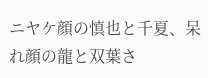ニヤケ顔の慎也と千夏、呆れ顔の龍と双葉さ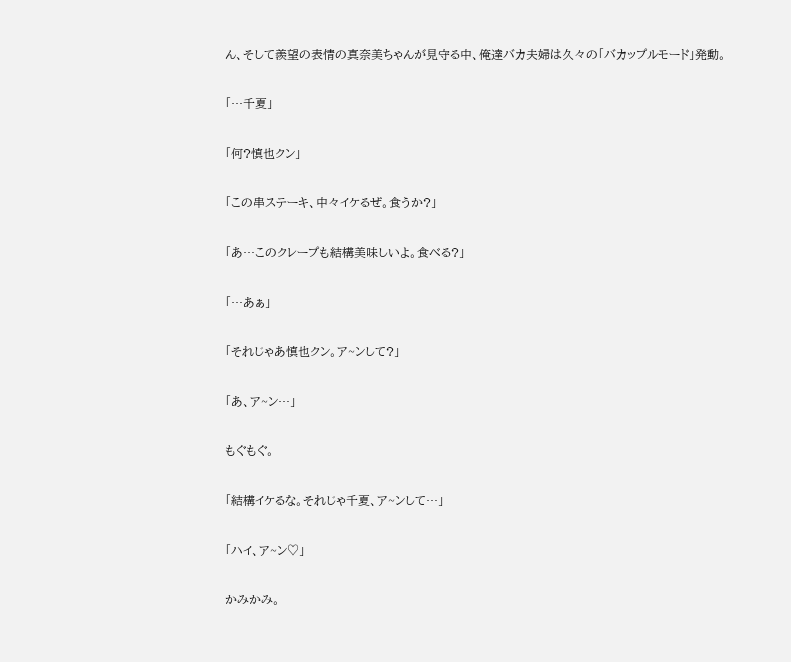ん、そして羨望の表情の真奈美ちゃんが見守る中、俺達バカ夫婦は久々の「バカップルモード」発動。

「…千夏」

「何?慎也クン」

「この串ステーキ、中々イケるぜ。食うか?」

「あ…このクレープも結構美味しいよ。食べる?」

「…あぁ」

「それじゃあ慎也クン。ア~ンして?」

「あ、ア~ン…」

もぐもぐ。

「結構イケるな。それじゃ千夏、ア~ンして…」

「ハイ、ア~ン♡」

かみかみ。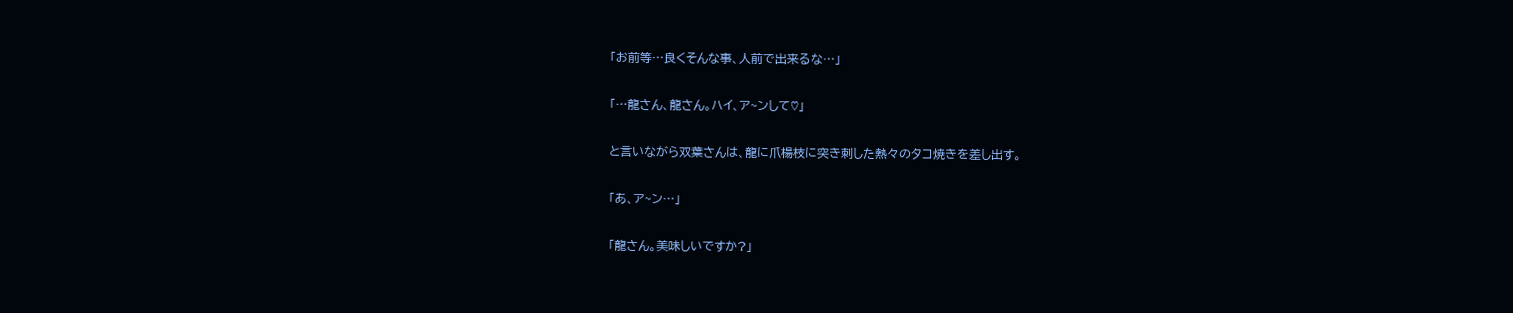「お前等…良くそんな事、人前で出来るな…」

「…龍さん、龍さん。ハイ、ア~ンして♡」

と言いながら双葉さんは、龍に爪楊枝に突き刺した熱々のタコ焼きを差し出す。

「あ、ア~ン…」

「龍さん。美味しいですか?」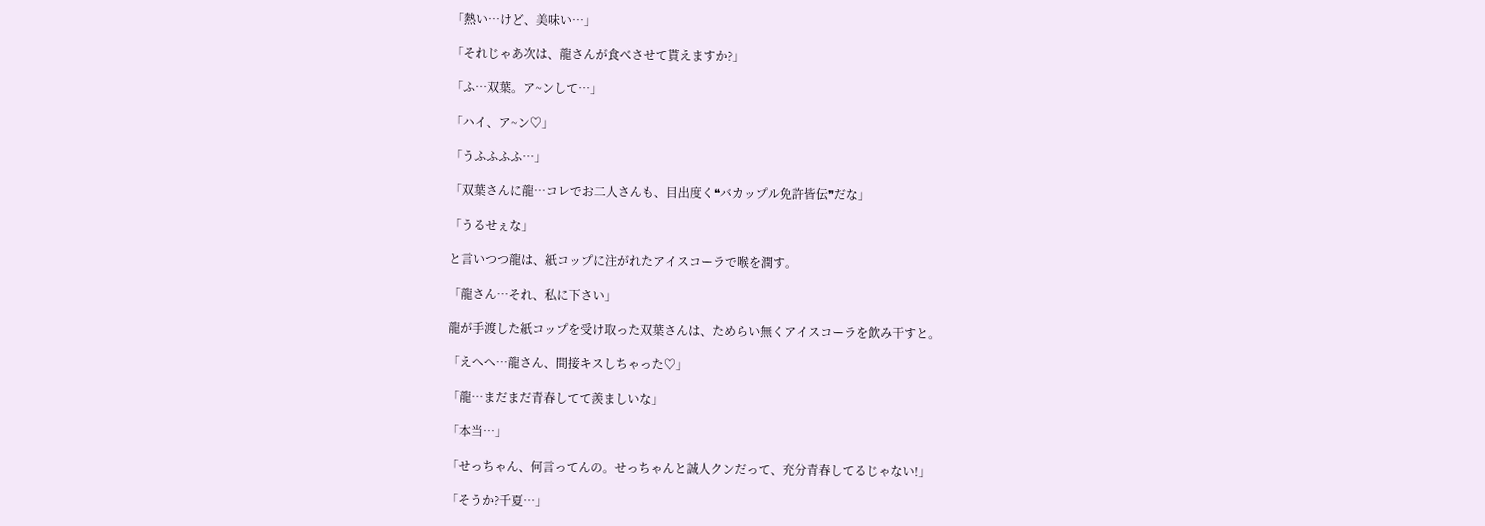「熱い…けど、美味い…」

「それじゃあ次は、龍さんが食べさせて貰えますか?」

「ふ…双葉。ア~ンして…」

「ハイ、ア~ン♡」

「うふふふふ…」

「双葉さんに龍…コレでお二人さんも、目出度く❝バカップル免許皆伝❞だな」

「うるせぇな」

と言いつつ龍は、紙コップに注がれたアイスコーラで喉を潤す。

「龍さん…それ、私に下さい」

龍が手渡した紙コップを受け取った双葉さんは、ためらい無くアイスコーラを飲み干すと。

「えへへ…龍さん、間接キスしちゃった♡」

「龍…まだまだ青春してて羨ましいな」

「本当…」

「せっちゃん、何言ってんの。せっちゃんと誠人クンだって、充分青春してるじゃない!」

「そうか?千夏…」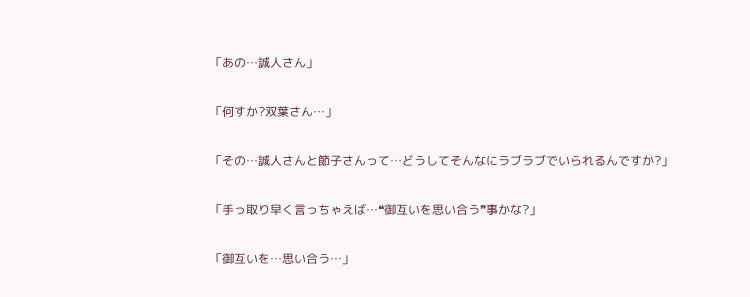「あの…誠人さん」

「何すか?双葉さん…」

「その…誠人さんと節子さんって…どうしてそんなにラブラブでいられるんですか?」

「手っ取り早く言っちゃえば…❝御互いを思い合う❞事かな?」

「御互いを…思い合う…」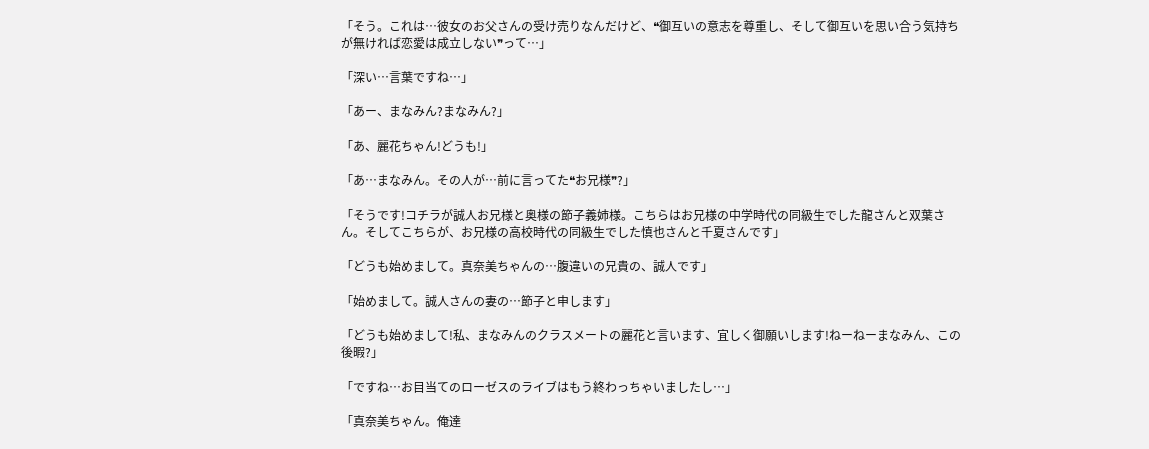「そう。これは…彼女のお父さんの受け売りなんだけど、❝御互いの意志を尊重し、そして御互いを思い合う気持ちが無ければ恋愛は成立しない❞って…」

「深い…言葉ですね…」

「あー、まなみん?まなみん?」

「あ、麗花ちゃん!どうも!」

「あ…まなみん。その人が…前に言ってた❝お兄様❞?」

「そうです!コチラが誠人お兄様と奥様の節子義姉様。こちらはお兄様の中学時代の同級生でした龍さんと双葉さん。そしてこちらが、お兄様の高校時代の同級生でした慎也さんと千夏さんです」

「どうも始めまして。真奈美ちゃんの…腹違いの兄貴の、誠人です」

「始めまして。誠人さんの妻の…節子と申します」

「どうも始めまして!私、まなみんのクラスメートの麗花と言います、宜しく御願いします!ねーねーまなみん、この後暇?」

「ですね…お目当てのローゼスのライブはもう終わっちゃいましたし…」

「真奈美ちゃん。俺達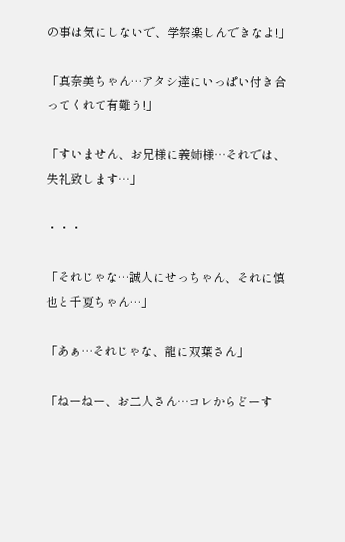の事は気にしないで、学祭楽しんできなよ!」

「真奈美ちゃん…アタシ達にいっぱい付き合ってくれて有難う!」

「すいません、お兄様に義姉様…それでは、失礼致します…」

・・・

「それじゃな…誠人にせっちゃん、それに慎也と千夏ちゃん…」

「あぁ…それじゃな、龍に双葉さん」

「ねーねー、お二人さん…コレからどーす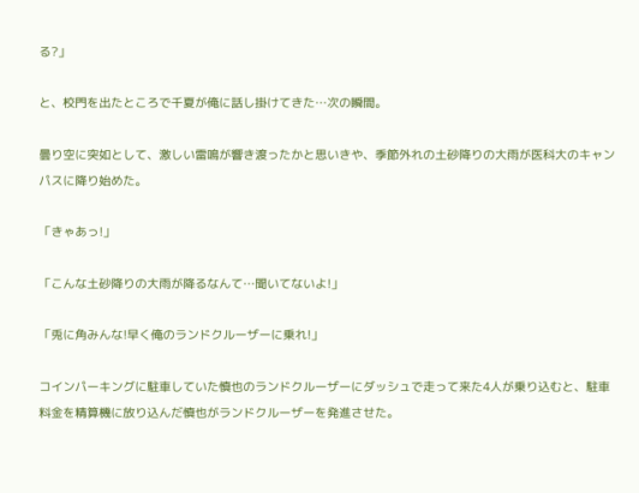る?」

と、校門を出たところで千夏が俺に話し掛けてきた…次の瞬間。

曇り空に突如として、激しい雷鳴が響き渡ったかと思いきや、季節外れの土砂降りの大雨が医科大のキャンパスに降り始めた。

「きゃあっ!」

「こんな土砂降りの大雨が降るなんて…聞いてないよ!」

「兎に角みんな!早く俺のランドクルーザーに乗れ!」

コインパーキングに駐車していた慎也のランドクルーザーにダッシュで走って来た4人が乗り込むと、駐車料金を精算機に放り込んだ慎也がランドクルーザーを発進させた。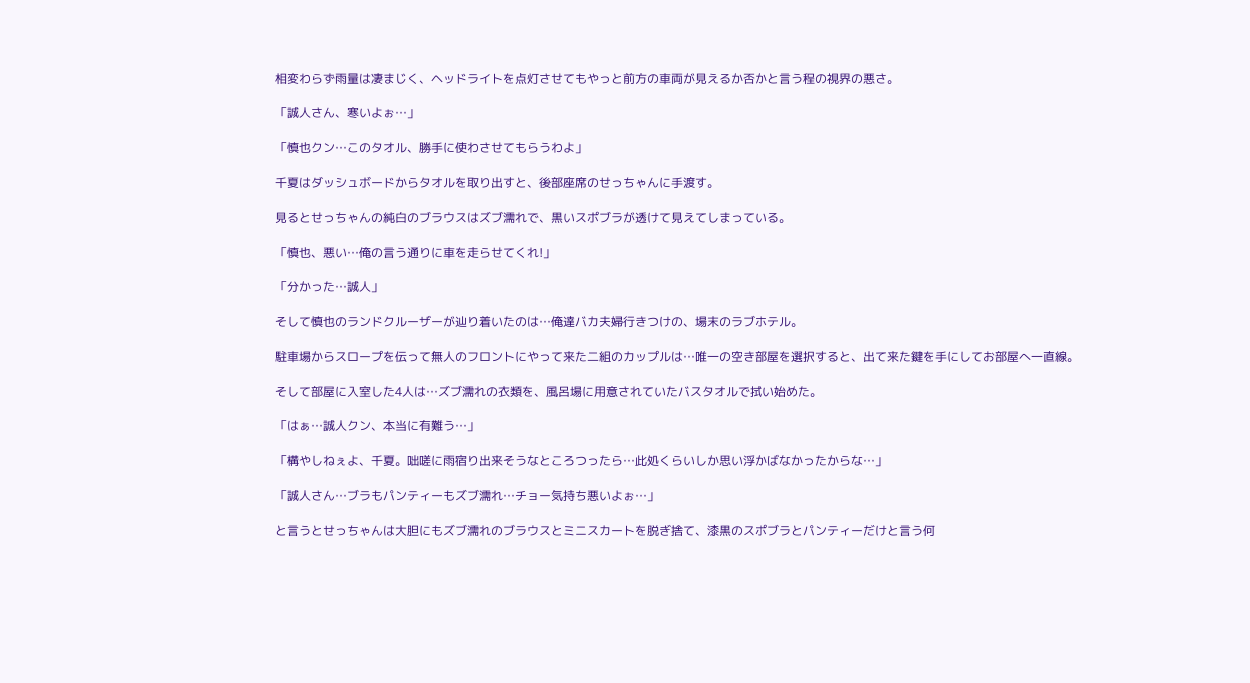相変わらず雨量は凄まじく、ヘッドライトを点灯させてもやっと前方の車両が見えるか否かと言う程の視界の悪さ。

「誠人さん、寒いよぉ…」

「慎也クン…このタオル、勝手に使わさせてもらうわよ」

千夏はダッシュボードからタオルを取り出すと、後部座席のせっちゃんに手渡す。

見るとせっちゃんの純白のブラウスはズブ濡れで、黒いスポブラが透けて見えてしまっている。

「慎也、悪い…俺の言う通りに車を走らせてくれ!」

「分かった…誠人」

そして慎也のランドクルーザーが辿り着いたのは…俺達バカ夫婦行きつけの、場末のラブホテル。

駐車場からスロープを伝って無人のフロントにやって来た二組のカップルは…唯一の空き部屋を選択すると、出て来た鍵を手にしてお部屋へ一直線。

そして部屋に入室した4人は…ズブ濡れの衣類を、風呂場に用意されていたバスタオルで拭い始めた。

「はぁ…誠人クン、本当に有難う…」

「構やしねぇよ、千夏。咄嗟に雨宿り出来そうなところつったら…此処くらいしか思い浮かばなかったからな…」

「誠人さん…ブラもパンティーもズブ濡れ…チョー気持ち悪いよぉ…」

と言うとせっちゃんは大胆にもズブ濡れのブラウスとミニスカートを脱ぎ捨て、漆黒のスポブラとパンティーだけと言う何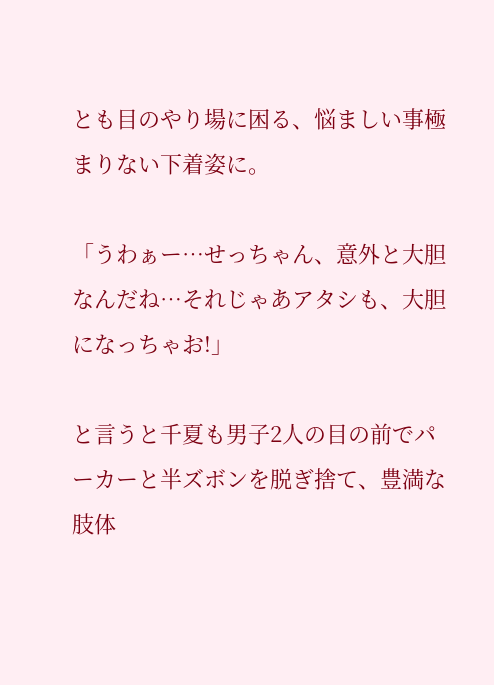とも目のやり場に困る、悩ましい事極まりない下着姿に。

「うわぁー…せっちゃん、意外と大胆なんだね…それじゃあアタシも、大胆になっちゃお!」

と言うと千夏も男子2人の目の前でパーカーと半ズボンを脱ぎ捨て、豊満な肢体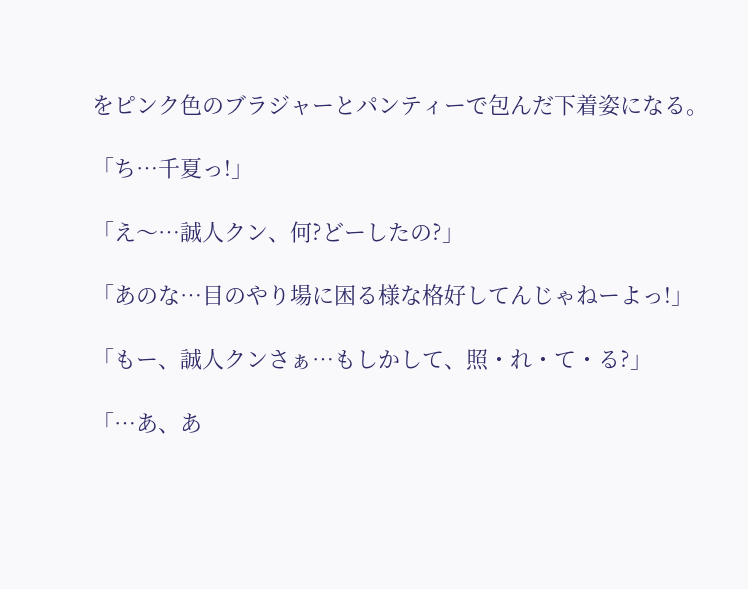をピンク色のブラジャーとパンティーで包んだ下着姿になる。

「ち…千夏っ!」

「え〜…誠人クン、何?どーしたの?」

「あのな…目のやり場に困る様な格好してんじゃねーよっ!」

「もー、誠人クンさぁ…もしかして、照・れ・て・る?」

「…あ、あ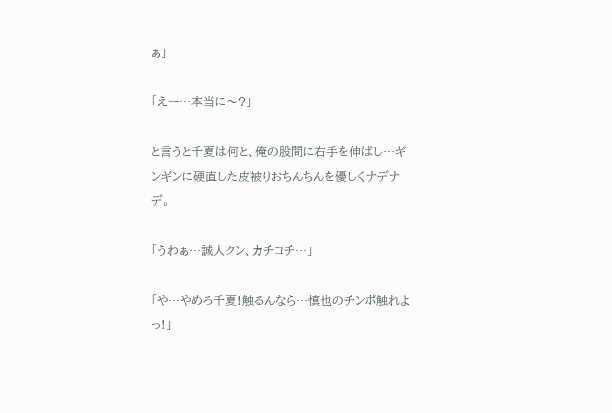ぁ」

「えー…本当に〜?」

と言うと千夏は何と、俺の股間に右手を伸ばし…ギンギンに硬直した皮被りおちんちんを優しくナデナデ。

「うわぁ…誠人クン、カチコチ…」

「や…やめろ千夏!触るんなら…慎也のチンポ触れよっ!」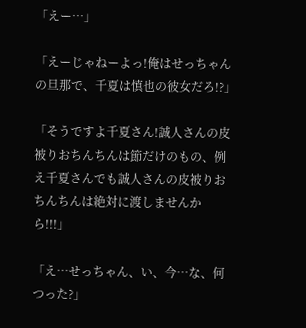「えー…」

「えーじゃねーよっ!俺はせっちゃんの旦那で、千夏は慎也の彼女だろ!?」

「そうですよ千夏さん!誠人さんの皮被りおちんちんは節だけのもの、例え千夏さんでも誠人さんの皮被りおちんちんは絶対に渡しませんから!!!」

「え…せっちゃん、い、今…な、何つった?」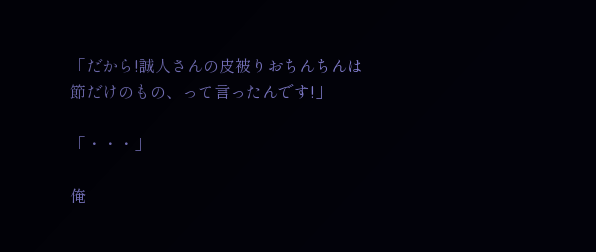「だから!誠人さんの皮被りおちんちんは節だけのもの、って言ったんです!」

「・・・」

俺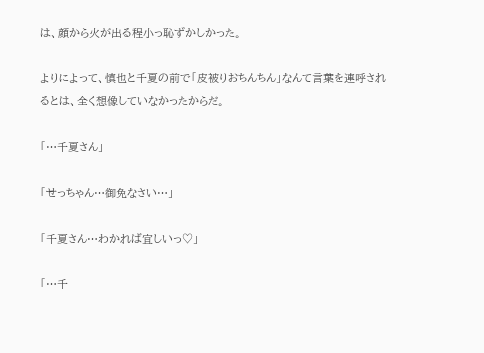は、顔から火が出る程小っ恥ずかしかった。

よりによって、慎也と千夏の前で「皮被りおちんちん」なんて言葉を連呼されるとは、全く想像していなかったからだ。

「…千夏さん」

「せっちゃん…御免なさい…」

「千夏さん…わかれば宜しいっ♡」

「…千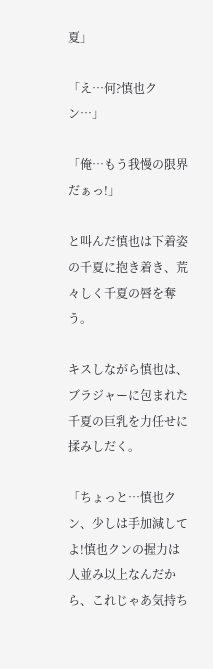夏」

「え…何?慎也クン…」

「俺…もう我慢の限界だぁっ!」

と叫んだ慎也は下着姿の千夏に抱き着き、荒々しく千夏の唇を奪う。

キスしながら慎也は、ブラジャーに包まれた千夏の巨乳を力任せに揉みしだく。

「ちょっと…慎也クン、少しは手加減してよ!慎也クンの握力は人並み以上なんだから、これじゃあ気持ち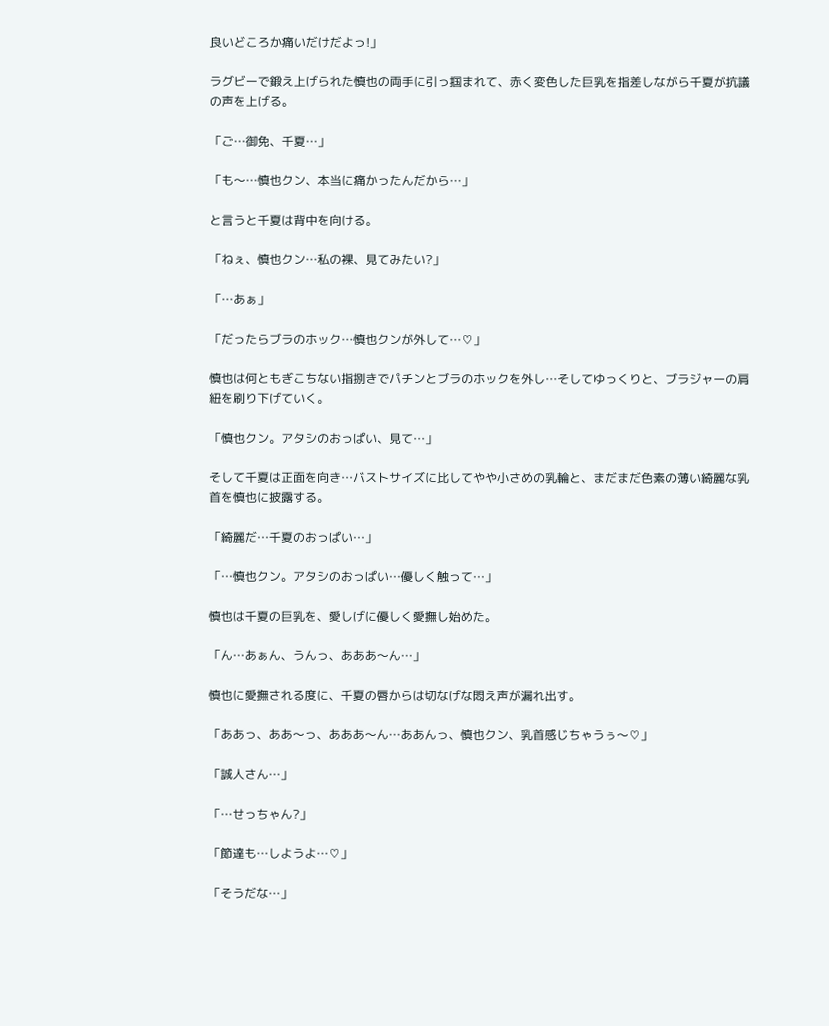良いどころか痛いだけだよっ!」

ラグビーで鍛え上げられた慎也の両手に引っ掴まれて、赤く変色した巨乳を指差しながら千夏が抗議の声を上げる。

「ご…御免、千夏…」

「も〜…慎也クン、本当に痛かったんだから…」

と言うと千夏は背中を向ける。

「ねぇ、慎也クン…私の裸、見てみたい?」

「…あぁ」

「だったらブラのホック…慎也クンが外して…♡」

慎也は何ともぎこちない指捌きでパチンとブラのホックを外し…そしてゆっくりと、ブラジャーの肩紐を刷り下げていく。

「慎也クン。アタシのおっぱい、見て…」

そして千夏は正面を向き…バストサイズに比してやや小さめの乳輪と、まだまだ色素の薄い綺麗な乳首を慎也に披露する。

「綺麗だ…千夏のおっぱい…」

「…慎也クン。アタシのおっぱい…優しく触って…」

慎也は千夏の巨乳を、愛しげに優しく愛撫し始めた。

「ん…あぁん、うんっ、あああ〜ん…」

慎也に愛撫される度に、千夏の唇からは切なげな悶え声が漏れ出す。

「ああっ、ああ〜っ、あああ〜ん…ああんっ、慎也クン、乳首感じちゃうぅ〜♡」

「誠人さん…」

「…せっちゃん?」

「節達も…しようよ…♡」

「そうだな…」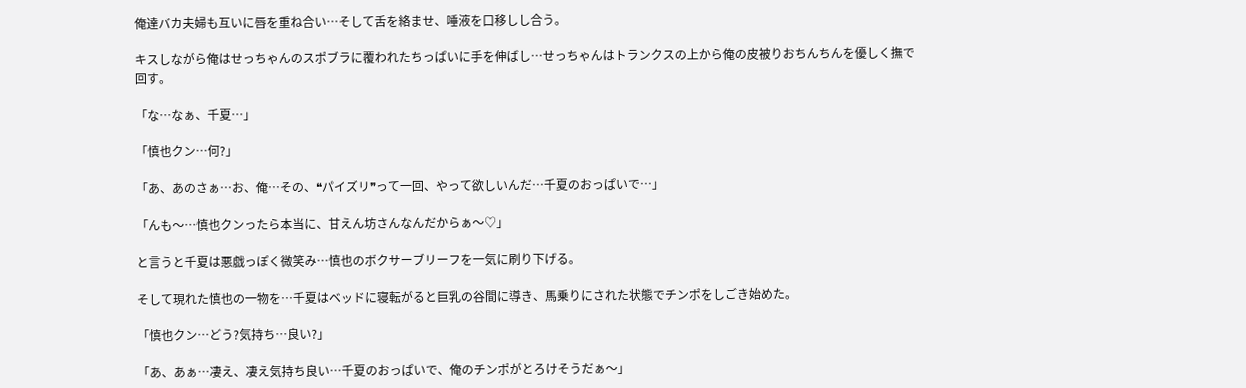俺達バカ夫婦も互いに唇を重ね合い…そして舌を絡ませ、唾液を口移しし合う。

キスしながら俺はせっちゃんのスポブラに覆われたちっぱいに手を伸ばし…せっちゃんはトランクスの上から俺の皮被りおちんちんを優しく撫で回す。

「な…なぁ、千夏…」

「慎也クン…何?」

「あ、あのさぁ…お、俺…その、❝パイズリ❞って一回、やって欲しいんだ…千夏のおっぱいで…」

「んも〜…慎也クンったら本当に、甘えん坊さんなんだからぁ〜♡」

と言うと千夏は悪戯っぽく微笑み…慎也のボクサーブリーフを一気に刷り下げる。

そして現れた慎也の一物を…千夏はベッドに寝転がると巨乳の谷間に導き、馬乗りにされた状態でチンポをしごき始めた。

「慎也クン…どう?気持ち…良い?」

「あ、あぁ…凄え、凄え気持ち良い…千夏のおっぱいで、俺のチンポがとろけそうだぁ〜」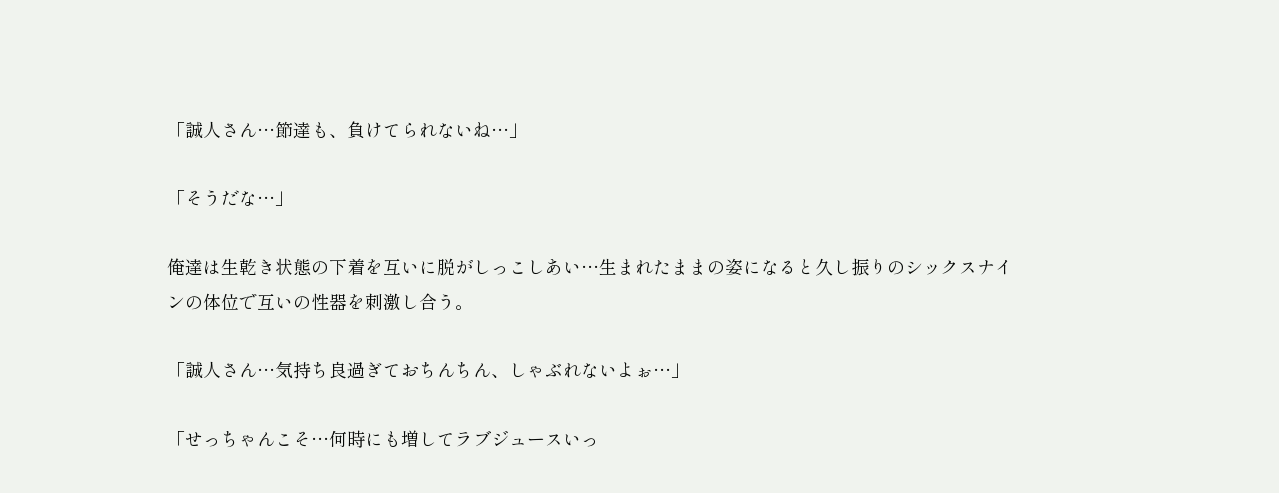「誠人さん…節達も、負けてられないね…」

「そうだな…」

俺達は生乾き状態の下着を互いに脱がしっこしあい…生まれたままの姿になると久し振りのシックスナインの体位で互いの性器を刺激し合う。

「誠人さん…気持ち良過ぎておちんちん、しゃぶれないよぉ…」

「せっちゃんこそ…何時にも増してラブジュースいっ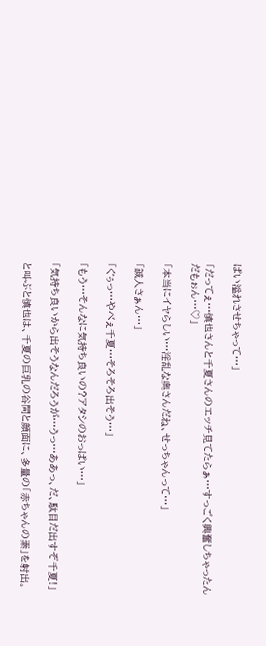ぱい溢れさせちゃって…」

「だってぇ…慎也さんと千夏さんのエッチ見てたらぁ…すっごく興奮しちゃったんだもぉん…♡」

「本当にイヤらしい…淫乱な奥さんだね、せっちゃんって…」

「誠人さぁん…」

「ぐぅっ…やべぇ千夏…そろそろ出そう…」

「もう…そんなに気持ち良いの?アタシのおっぱい…」

「気持ち良いから出そうなんだろうが…うっ…ああっ、だ、駄目だ出すぞ千夏!」

と叫ぶと慎也は、千夏の巨乳の谷間と顔面に、多量の「赤ちゃんの素」を射出。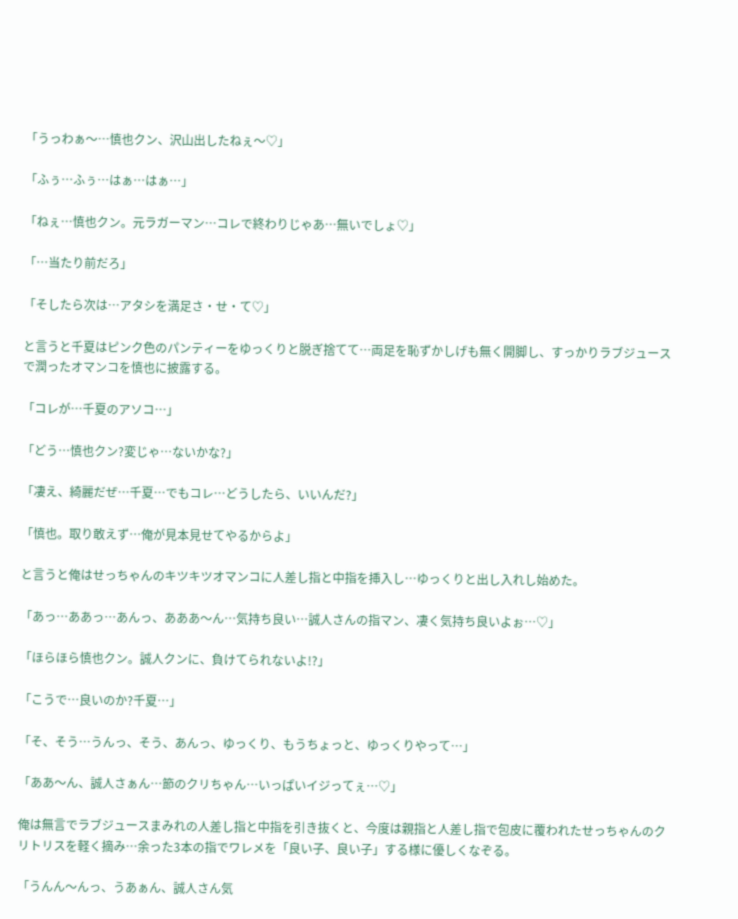「うっわぁ〜…慎也クン、沢山出したねぇ〜♡」

「ふぅ…ふぅ…はぁ…はぁ…」

「ねぇ…慎也クン。元ラガーマン…コレで終わりじゃあ…無いでしょ♡」

「…当たり前だろ」

「そしたら次は…アタシを満足さ・せ・て♡」

と言うと千夏はピンク色のパンティーをゆっくりと脱ぎ捨てて…両足を恥ずかしげも無く開脚し、すっかりラブジュースで潤ったオマンコを慎也に披露する。

「コレが…千夏のアソコ…」

「どう…慎也クン?変じゃ…ないかな?」

「凄え、綺麗だぜ…千夏…でもコレ…どうしたら、いいんだ?」

「慎也。取り敢えず…俺が見本見せてやるからよ」

と言うと俺はせっちゃんのキツキツオマンコに人差し指と中指を挿入し…ゆっくりと出し入れし始めた。

「あっ…ああっ…あんっ、あああ〜ん…気持ち良い…誠人さんの指マン、凄く気持ち良いよぉ…♡」

「ほらほら慎也クン。誠人クンに、負けてられないよ!?」

「こうで…良いのか?千夏…」

「そ、そう…うんっ、そう、あんっ、ゆっくり、もうちょっと、ゆっくりやって…」

「ああ〜ん、誠人さぁん…節のクリちゃん…いっぱいイジってぇ…♡」

俺は無言でラブジュースまみれの人差し指と中指を引き抜くと、今度は親指と人差し指で包皮に覆われたせっちゃんのクリトリスを軽く摘み…余った3本の指でワレメを「良い子、良い子」する様に優しくなぞる。

「うんん〜んっ、うあぁん、誠人さん気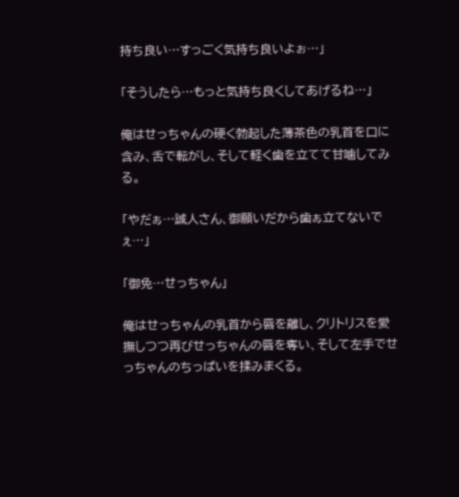持ち良い…すっごく気持ち良いよぉ…」

「そうしたら…もっと気持ち良くしてあげるね…」

俺はせっちゃんの硬く勃起した薄茶色の乳首を口に含み、舌で転がし、そして軽く歯を立てて甘噛してみる。

「やだぁ…誠人さん、御願いだから歯ぁ立てないでぇ…」

「御免…せっちゃん」

俺はせっちゃんの乳首から唇を離し、クリトリスを愛撫しつつ再びせっちゃんの唇を奪い、そして左手でせっちゃんのちっぱいを揉みまくる。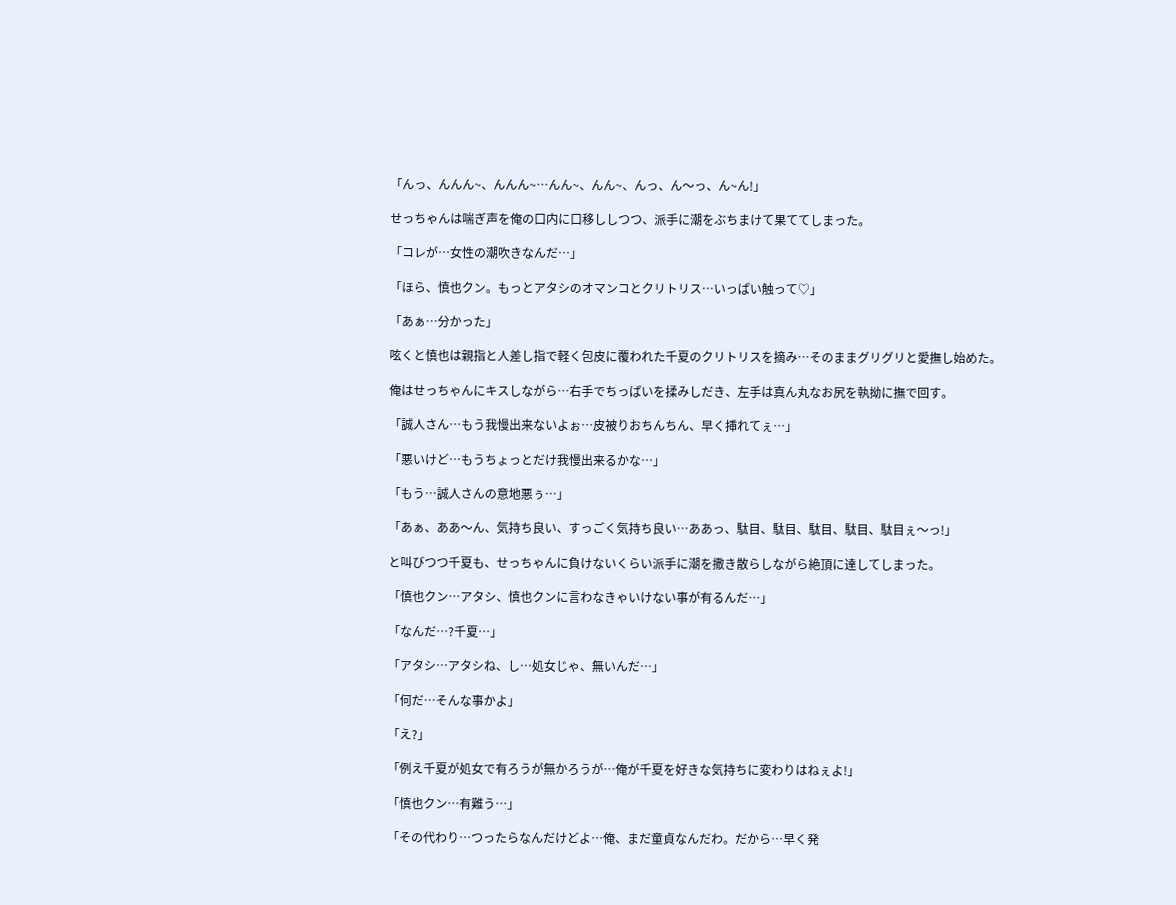「んっ、んんん~、んんん~…んん~、んん~、んっ、ん〜っ、ん~ん!」

せっちゃんは喘ぎ声を俺の口内に口移ししつつ、派手に潮をぶちまけて果ててしまった。

「コレが…女性の潮吹きなんだ…」

「ほら、慎也クン。もっとアタシのオマンコとクリトリス…いっぱい触って♡」

「あぁ…分かった」

呟くと慎也は親指と人差し指で軽く包皮に覆われた千夏のクリトリスを摘み…そのままグリグリと愛撫し始めた。

俺はせっちゃんにキスしながら…右手でちっぱいを揉みしだき、左手は真ん丸なお尻を執拗に撫で回す。

「誠人さん…もう我慢出来ないよぉ…皮被りおちんちん、早く挿れてぇ…」

「悪いけど…もうちょっとだけ我慢出来るかな…」

「もう…誠人さんの意地悪ぅ…」

「あぁ、ああ〜ん、気持ち良い、すっごく気持ち良い…ああっ、駄目、駄目、駄目、駄目、駄目ぇ〜っ!」

と叫びつつ千夏も、せっちゃんに負けないくらい派手に潮を撒き散らしながら絶頂に達してしまった。

「慎也クン…アタシ、慎也クンに言わなきゃいけない事が有るんだ…」

「なんだ…?千夏…」

「アタシ…アタシね、し…処女じゃ、無いんだ…」

「何だ…そんな事かよ」

「え?」

「例え千夏が処女で有ろうが無かろうが…俺が千夏を好きな気持ちに変わりはねぇよ!」

「慎也クン…有難う…」

「その代わり…つったらなんだけどよ…俺、まだ童貞なんだわ。だから…早く発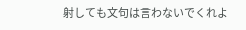射しても文句は言わないでくれよ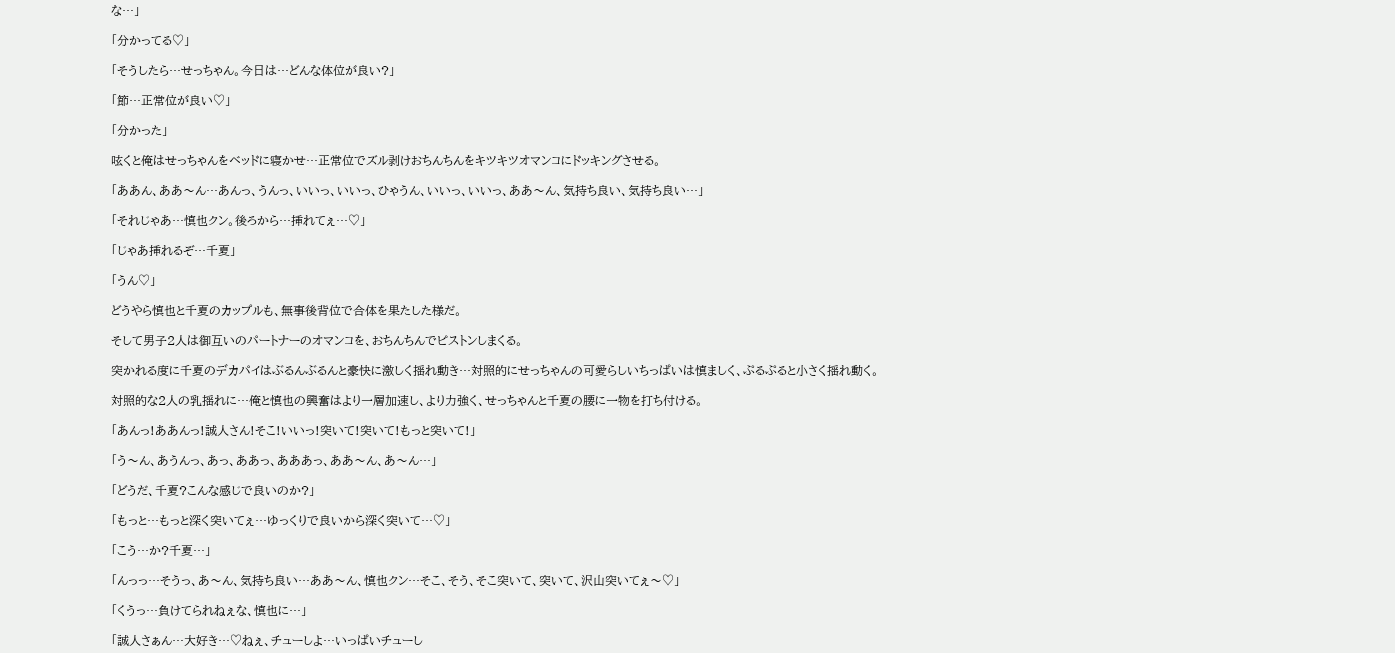な…」

「分かってる♡」

「そうしたら…せっちゃん。今日は…どんな体位が良い?」

「節…正常位が良い♡」

「分かった」

呟くと俺はせっちゃんをベッドに寝かせ…正常位でズル剥けおちんちんをキツキツオマンコにドッキングさせる。

「ああん、ああ〜ん…あんっ、うんっ、いいっ、いいっ、ひゃうん、いいっ、いいっ、ああ〜ん、気持ち良い、気持ち良い…」

「それじゃあ…慎也クン。後ろから…挿れてぇ…♡」

「じゃあ挿れるぞ…千夏」

「うん♡」

どうやら慎也と千夏のカップルも、無事後背位で合体を果たした様だ。

そして男子2人は御互いのパートナーのオマンコを、おちんちんでピストンしまくる。

突かれる度に千夏のデカパイはぶるんぶるんと豪快に激しく揺れ動き…対照的にせっちゃんの可愛らしいちっぱいは慎ましく、ぷるぷると小さく揺れ動く。

対照的な2人の乳揺れに…俺と慎也の興奮はより一層加速し、より力強く、せっちゃんと千夏の腰に一物を打ち付ける。

「あんっ!ああんっ!誠人さん!そこ!いいっ!突いて!突いて!もっと突いて!」

「う〜ん、あうんっ、あっ、ああっ、あああっ、ああ〜ん、あ〜ん…」

「どうだ、千夏?こんな感じで良いのか?」

「もっと…もっと深く突いてぇ…ゆっくりで良いから深く突いて…♡」

「こう…か?千夏…」

「んっっ…そうっ、あ〜ん、気持ち良い…ああ〜ん、慎也クン…そこ、そう、そこ突いて、突いて、沢山突いてぇ〜♡」

「くうっ…負けてられねぇな、慎也に…」

「誠人さぁん…大好き…♡ねぇ、チューしよ…いっぱいチューし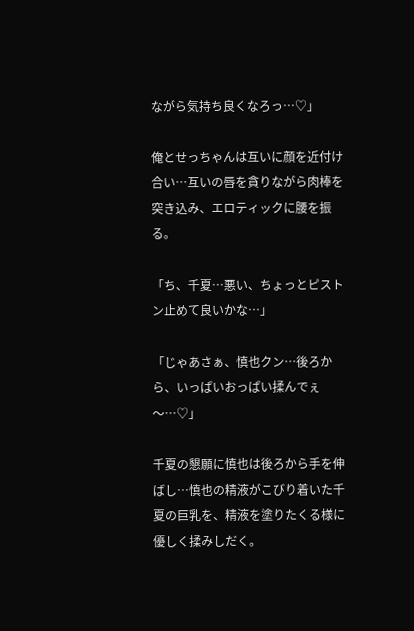ながら気持ち良くなろっ…♡」

俺とせっちゃんは互いに顔を近付け合い…互いの唇を貪りながら肉棒を突き込み、エロティックに腰を振る。

「ち、千夏…悪い、ちょっとピストン止めて良いかな…」

「じゃあさぁ、慎也クン…後ろから、いっぱいおっぱい揉んでぇ〜…♡」

千夏の懇願に慎也は後ろから手を伸ばし…慎也の精液がこびり着いた千夏の巨乳を、精液を塗りたくる様に優しく揉みしだく。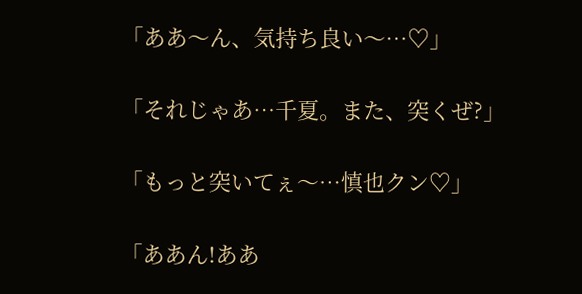「ああ〜ん、気持ち良い〜…♡」

「それじゃあ…千夏。また、突くぜ?」

「もっと突いてぇ〜…慎也クン♡」

「ああん!ああ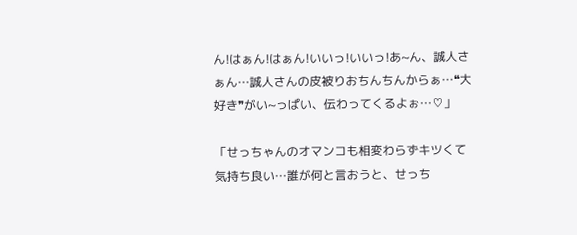ん!はぁん!はぁん!いいっ!いいっ!あ~ん、誠人さぁん…誠人さんの皮被りおちんちんからぁ…❝大好き❞がい~っぱい、伝わってくるよぉ…♡」

「せっちゃんのオマンコも相変わらずキツくて気持ち良い…誰が何と言おうと、せっち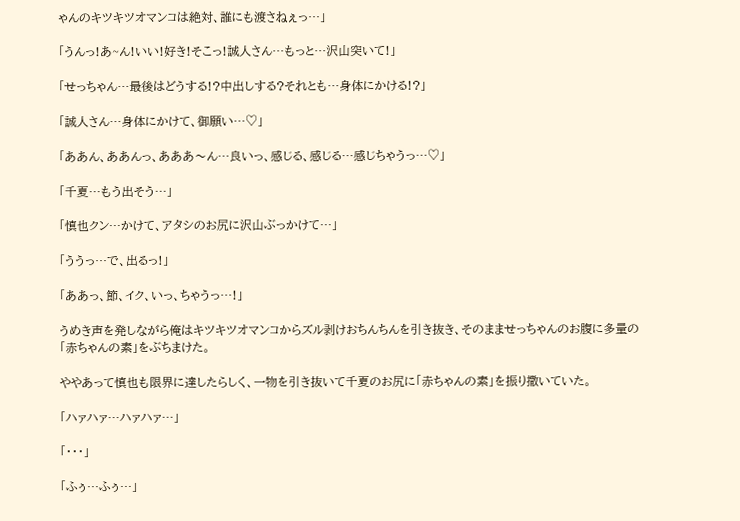ゃんのキツキツオマンコは絶対、誰にも渡さねぇっ…」

「うんっ!あ~ん!いい!好き!そこっ!誠人さん…もっと…沢山突いて!」

「せっちゃん…最後はどうする!?中出しする?それとも…身体にかける!?」

「誠人さん…身体にかけて、御願い…♡」

「ああん、ああんっ、あああ〜ん…良いっ、感じる、感じる…感じちゃうっ…♡」

「千夏…もう出そう…」

「慎也クン…かけて、アタシのお尻に沢山ぶっかけて…」

「ううっ…で、出るっ!」

「ああっ、節、イク、いっ、ちゃうっ…!」

うめき声を発しながら俺はキツキツオマンコからズル剥けおちんちんを引き抜き、そのまませっちゃんのお腹に多量の「赤ちゃんの素」をぶちまけた。

ややあって慎也も限界に達したらしく、一物を引き抜いて千夏のお尻に「赤ちゃんの素」を振り撒いていた。

「ハァハァ…ハァハァ…」

「・・・」

「ふぅ…ふぅ…」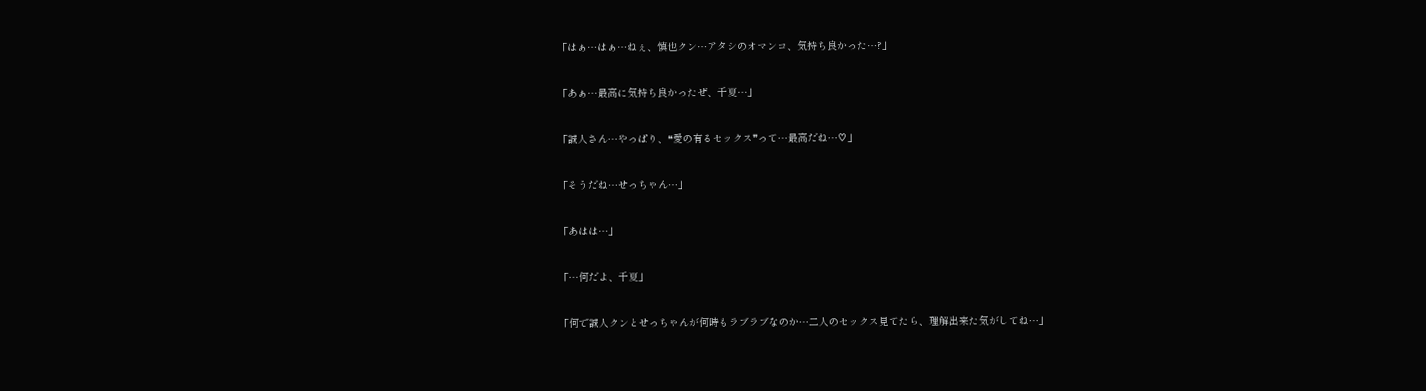「はぁ…はぁ…ねぇ、慎也クン…アタシのオマンコ、気持ち良かった…?」

「あぁ…最高に気持ち良かったぜ、千夏…」

「誠人さん…やっぱり、❝愛の有るセックス❞って…最高だね…♡」

「そうだね…せっちゃん…」

「あはは…」

「…何だよ、千夏」

「何で誠人クンとせっちゃんが何時もラブラブなのか…二人のセックス見てたら、理解出来た気がしてね…」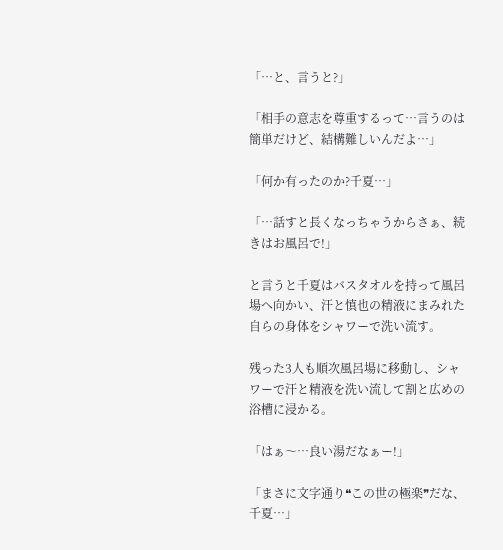「…と、言うと?」

「相手の意志を尊重するって…言うのは簡単だけど、結構難しいんだよ…」

「何か有ったのか?千夏…」

「…話すと長くなっちゃうからさぁ、続きはお風呂で!」

と言うと千夏はバスタオルを持って風呂場へ向かい、汗と慎也の精液にまみれた自らの身体をシャワーで洗い流す。

残った3人も順次風呂場に移動し、シャワーで汗と精液を洗い流して割と広めの浴槽に浸かる。

「はぁ〜…良い湯だなぁー!」

「まさに文字通り❝この世の極楽❞だな、千夏…」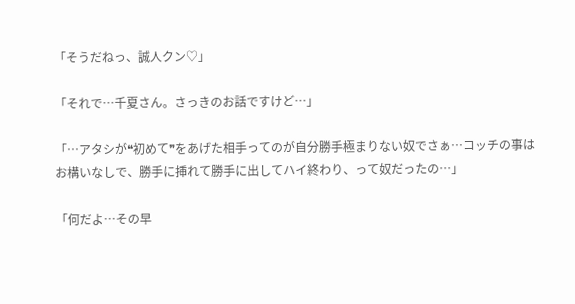「そうだねっ、誠人クン♡」

「それで…千夏さん。さっきのお話ですけど…」

「…アタシが❝初めて❞をあげた相手ってのが自分勝手極まりない奴でさぁ…コッチの事はお構いなしで、勝手に挿れて勝手に出してハイ終わり、って奴だったの…」

「何だよ…その早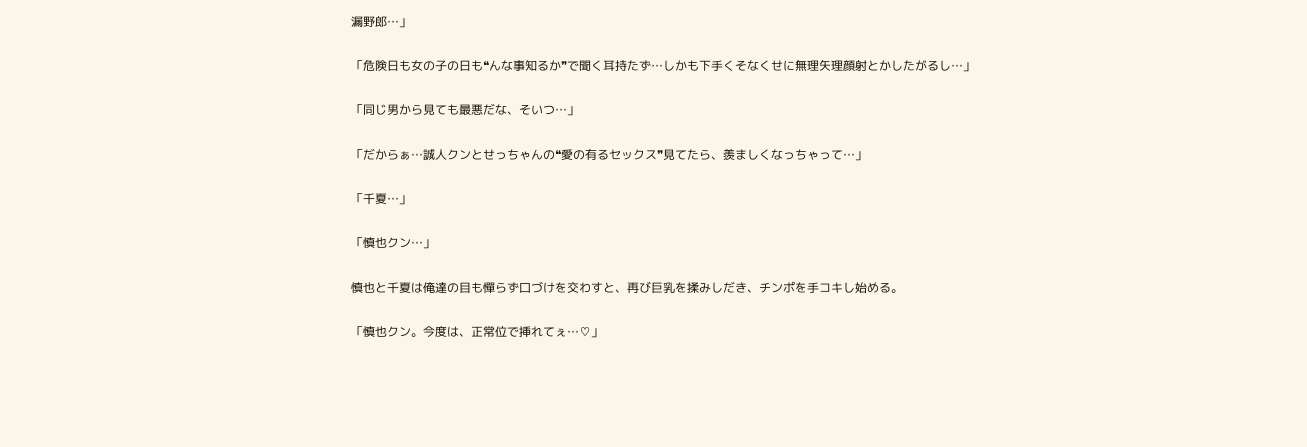漏野郎…」

「危険日も女の子の日も❝んな事知るか❞で聞く耳持たず…しかも下手くそなくせに無理矢理顔射とかしたがるし…」

「同じ男から見ても最悪だな、そいつ…」

「だからぁ…誠人クンとせっちゃんの❝愛の有るセックス❞見てたら、羨ましくなっちゃって…」

「千夏…」

「慎也クン…」

慎也と千夏は俺達の目も憚らず口づけを交わすと、再び巨乳を揉みしだき、チンポを手コキし始める。

「慎也クン。今度は、正常位で挿れてぇ…♡」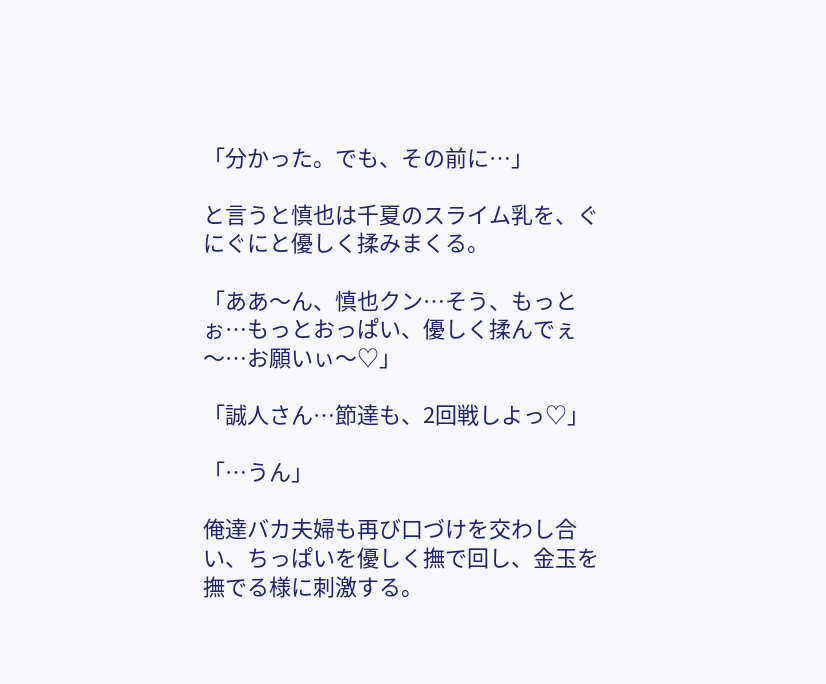「分かった。でも、その前に…」

と言うと慎也は千夏のスライム乳を、ぐにぐにと優しく揉みまくる。

「ああ〜ん、慎也クン…そう、もっとぉ…もっとおっぱい、優しく揉んでぇ〜…お願いぃ〜♡」

「誠人さん…節達も、2回戦しよっ♡」

「…うん」

俺達バカ夫婦も再び口づけを交わし合い、ちっぱいを優しく撫で回し、金玉を撫でる様に刺激する。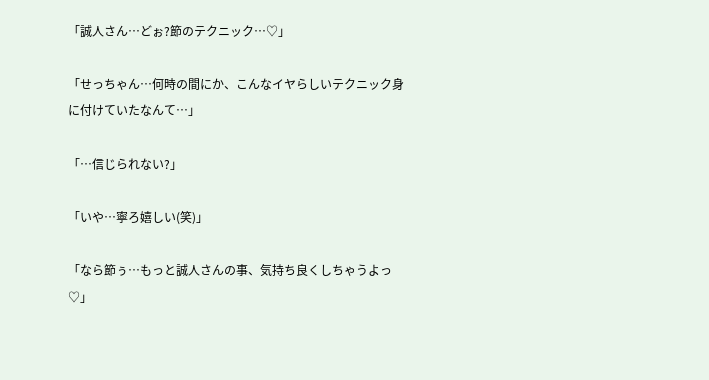「誠人さん…どぉ?節のテクニック…♡」

「せっちゃん…何時の間にか、こんなイヤらしいテクニック身に付けていたなんて…」

「…信じられない?」

「いや…寧ろ嬉しい(笑)」

「なら節ぅ…もっと誠人さんの事、気持ち良くしちゃうよっ♡」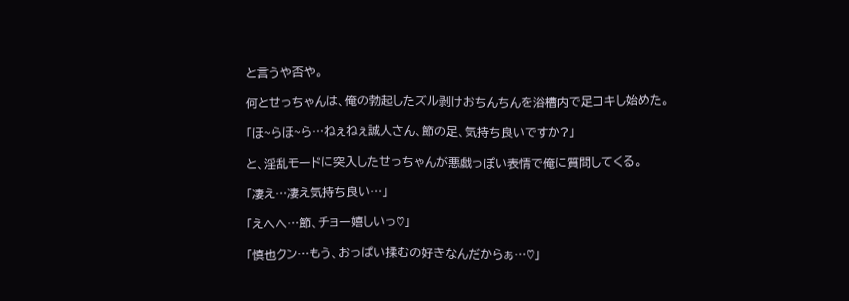と言うや否や。

何とせっちゃんは、俺の勃起したズル剥けおちんちんを浴槽内で足コキし始めた。

「ほ~らほ~ら…ねぇねぇ誠人さん、節の足、気持ち良いですか?」

と、淫乱モードに突入したせっちゃんが悪戯っぽい表情で俺に質問してくる。

「凄え…凄え気持ち良い…」

「えへへ…節、チョー嬉しいっ♡」

「慎也クン…もう、おっぱい揉むの好きなんだからぁ…♡」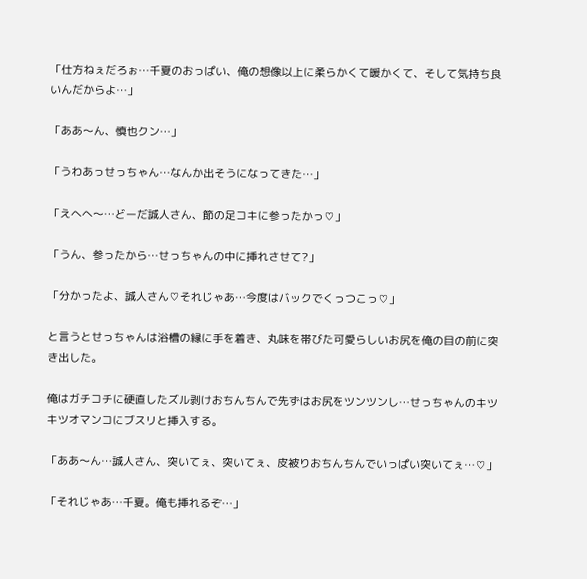「仕方ねぇだろぉ…千夏のおっぱい、俺の想像以上に柔らかくて暖かくて、そして気持ち良いんだからよ…」

「ああ〜ん、慎也クン…」

「うわあっせっちゃん…なんか出そうになってきた…」

「えへへ〜…どーだ誠人さん、節の足コキに参ったかっ♡」

「うん、参ったから…せっちゃんの中に挿れさせて?」

「分かったよ、誠人さん♡それじゃあ…今度はバックでくっつこっ♡」

と言うとせっちゃんは浴槽の縁に手を着き、丸味を帯びた可愛らしいお尻を俺の目の前に突き出した。

俺はガチコチに硬直したズル剥けおちんちんで先ずはお尻をツンツンし…せっちゃんのキツキツオマンコにブスリと挿入する。

「ああ〜ん…誠人さん、突いてぇ、突いてぇ、皮被りおちんちんでいっぱい突いてぇ…♡」

「それじゃあ…千夏。俺も挿れるぞ…」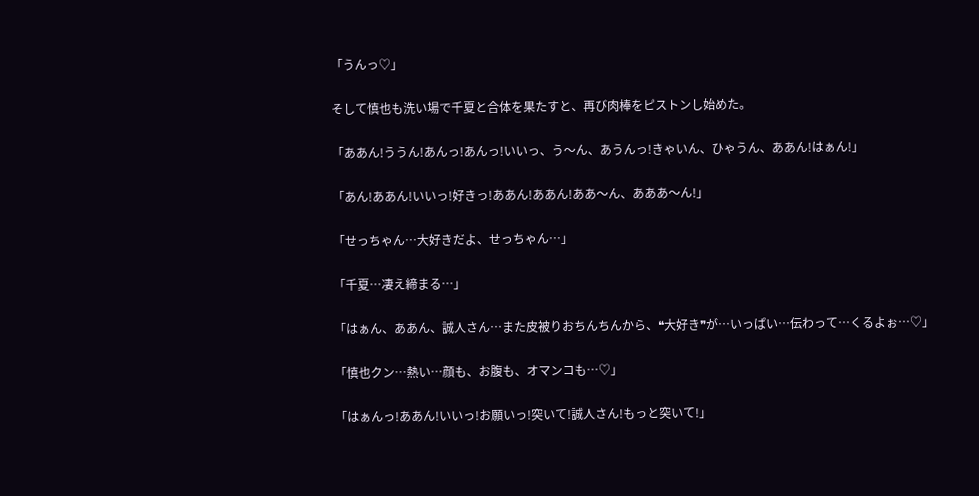「うんっ♡」

そして慎也も洗い場で千夏と合体を果たすと、再び肉棒をピストンし始めた。

「ああん!ううん!あんっ!あんっ!いいっ、う〜ん、あうんっ!きゃいん、ひゃうん、ああん!はぁん!」

「あん!ああん!いいっ!好きっ!ああん!ああん!ああ〜ん、あああ〜ん!」

「せっちゃん…大好きだよ、せっちゃん…」

「千夏…凄え締まる…」

「はぁん、ああん、誠人さん…また皮被りおちんちんから、❝大好き❞が…いっぱい…伝わって…くるよぉ…♡」

「慎也クン…熱い…顔も、お腹も、オマンコも…♡」

「はぁんっ!ああん!いいっ!お願いっ!突いて!誠人さん!もっと突いて!」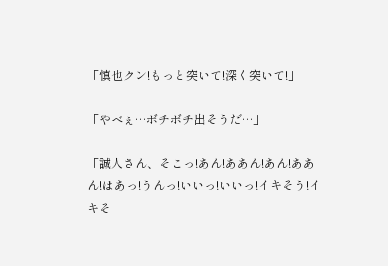「慎也クン!もっと突いて!深く突いて!」

「やべぇ…ボチボチ出そうだ…」

「誠人さん、そこっ!あん!ああん!あん!ああん!はあっ!うんっ!いいっ!いいっ!イキそう!イキそ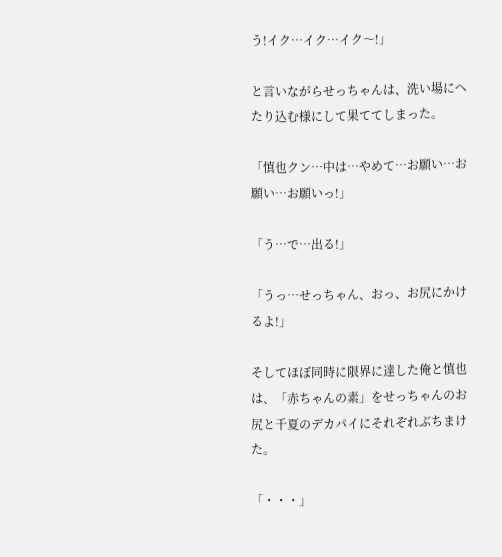う!イク…イク…イク〜!」

と言いながらせっちゃんは、洗い場にへたり込む様にして果ててしまった。

「慎也クン…中は…やめて…お願い…お願い…お願いっ!」

「う…で…出る!」

「うっ…せっちゃん、おっ、お尻にかけるよ!」

そしてほぼ同時に限界に達した俺と慎也は、「赤ちゃんの素」をせっちゃんのお尻と千夏のデカパイにそれぞれぶちまけた。

「・・・」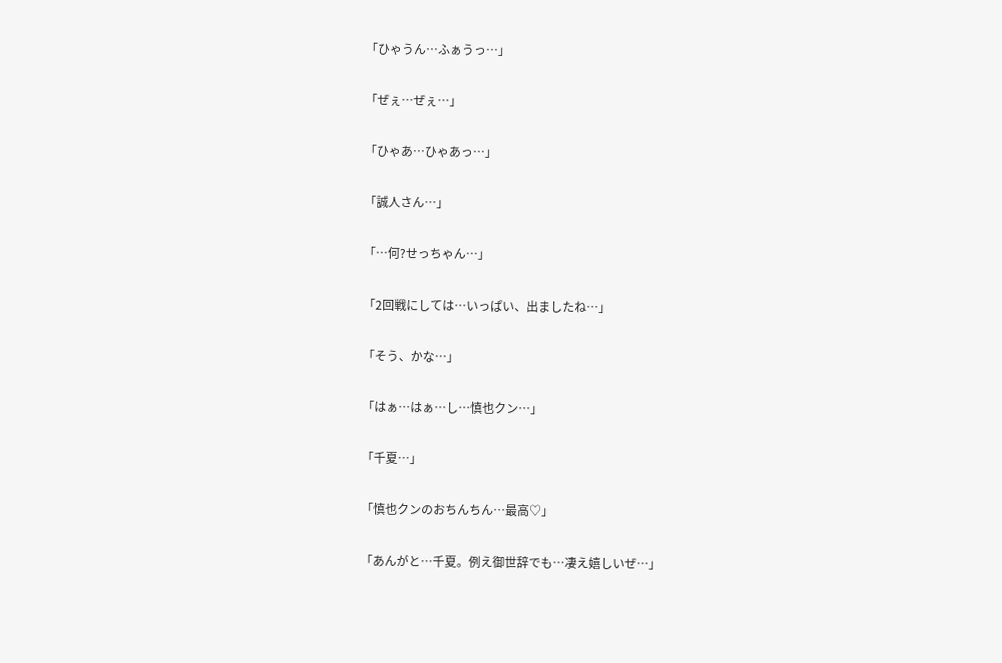「ひゃうん…ふぁうっ…」

「ぜぇ…ぜぇ…」

「ひゃあ…ひゃあっ…」

「誠人さん…」

「…何?せっちゃん…」

「2回戦にしては…いっぱい、出ましたね…」

「そう、かな…」

「はぁ…はぁ…し…慎也クン…」

「千夏…」

「慎也クンのおちんちん…最高♡」

「あんがと…千夏。例え御世辞でも…凄え嬉しいぜ…」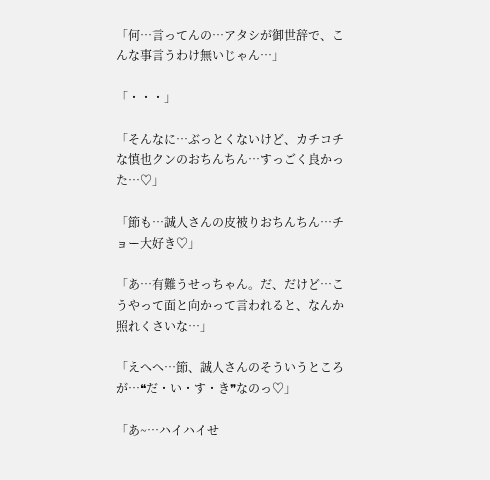「何…言ってんの…アタシが御世辞で、こんな事言うわけ無いじゃん…」

「・・・」

「そんなに…ぶっとくないけど、カチコチな慎也クンのおちんちん…すっごく良かった…♡」

「節も…誠人さんの皮被りおちんちん…チョー大好き♡」

「あ…有難うせっちゃん。だ、だけど…こうやって面と向かって言われると、なんか照れくさいな…」

「えへへ…節、誠人さんのそういうところが…❝だ・い・す・き❞なのっ♡」

「あ~…ハイハイせ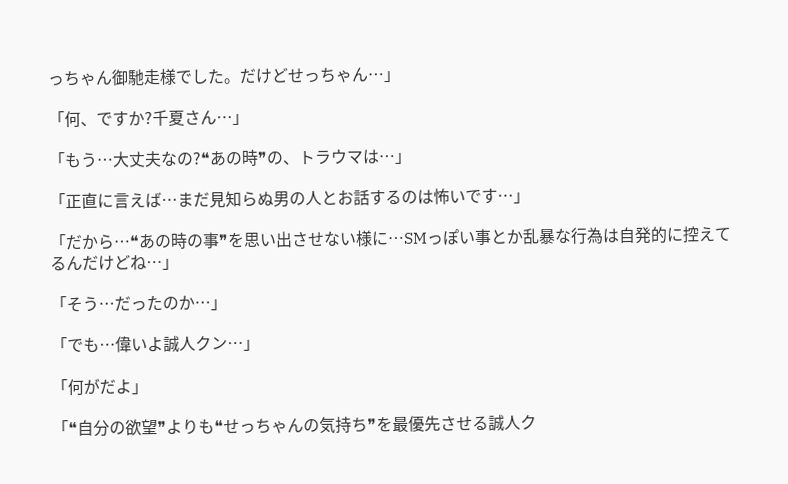っちゃん御馳走様でした。だけどせっちゃん…」

「何、ですか?千夏さん…」

「もう…大丈夫なの?❝あの時❞の、トラウマは…」

「正直に言えば…まだ見知らぬ男の人とお話するのは怖いです…」

「だから…❝あの時の事❞を思い出させない様に…SMっぽい事とか乱暴な行為は自発的に控えてるんだけどね…」

「そう…だったのか…」

「でも…偉いよ誠人クン…」

「何がだよ」

「❝自分の欲望❞よりも❝せっちゃんの気持ち❞を最優先させる誠人ク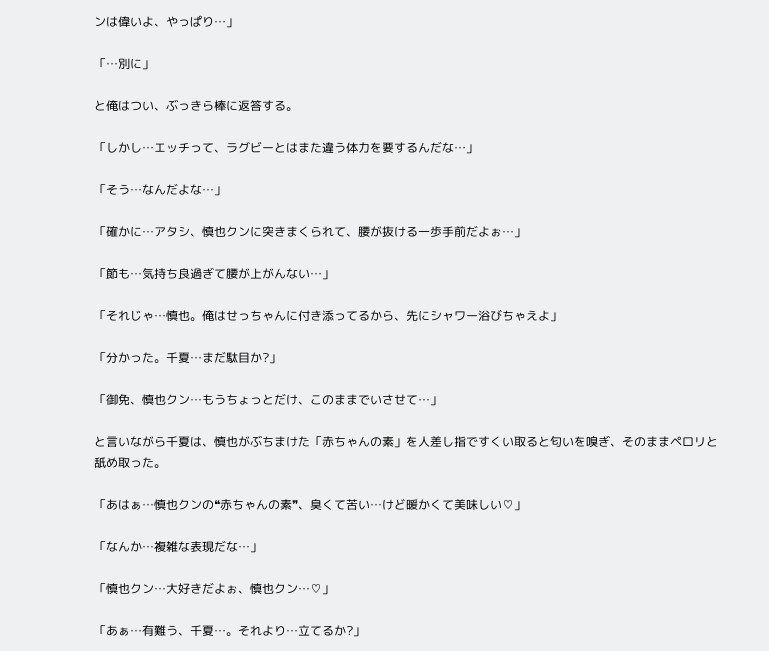ンは偉いよ、やっぱり…」

「…別に」

と俺はつい、ぶっきら棒に返答する。

「しかし…エッチって、ラグビーとはまた違う体力を要するんだな…」

「そう…なんだよな…」

「確かに…アタシ、慎也クンに突きまくられて、腰が抜ける一歩手前だよぉ…」

「節も…気持ち良過ぎて腰が上がんない…」

「それじゃ…慎也。俺はせっちゃんに付き添ってるから、先にシャワー浴びちゃえよ」

「分かった。千夏…まだ駄目か?」

「御免、慎也クン…もうちょっとだけ、このままでいさせて…」

と言いながら千夏は、慎也がぶちまけた「赤ちゃんの素」を人差し指ですくい取ると匂いを嗅ぎ、そのままペロリと舐め取った。

「あはぁ…慎也クンの❝赤ちゃんの素❞、臭くて苦い…けど暖かくて美味しい♡」

「なんか…複雑な表現だな…」

「慎也クン…大好きだよぉ、慎也クン…♡」

「あぁ…有難う、千夏…。それより…立てるか?」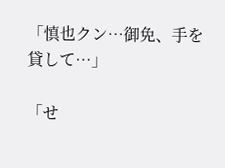「慎也クン…御免、手を貸して…」

「せ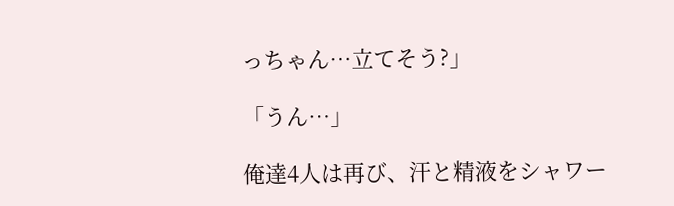っちゃん…立てそう?」

「うん…」

俺達4人は再び、汗と精液をシャワー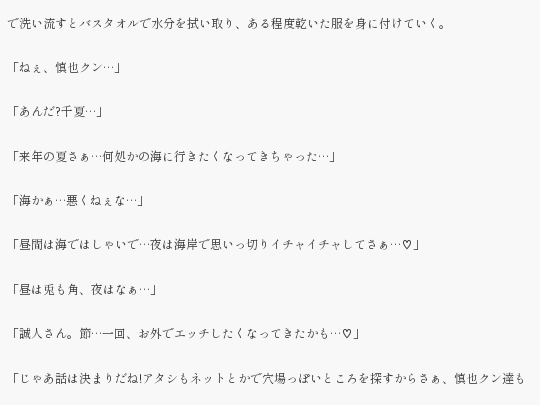で洗い流すとバスタオルで水分を拭い取り、ある程度乾いた服を身に付けていく。

「ねぇ、慎也クン…」

「あんだ?千夏…」

「来年の夏さぁ…何処かの海に行きたくなってきちゃった…」

「海かぁ…悪くねぇな…」

「昼間は海ではしゃいで…夜は海岸で思いっ切りイチャイチャしてさぁ…♡」

「昼は兎も角、夜はなぁ…」

「誠人さん。節…一回、お外でエッチしたくなってきたかも…♡」

「じゃあ話は決まりだね!アタシもネットとかで穴場っぽいところを探すからさぁ、慎也クン達も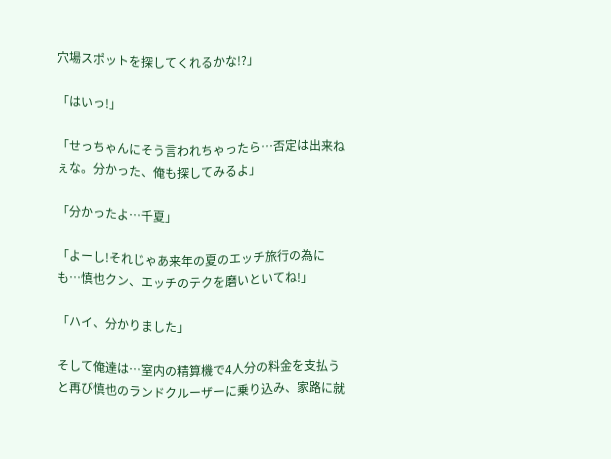穴場スポットを探してくれるかな!?」

「はいっ!」

「せっちゃんにそう言われちゃったら…否定は出来ねぇな。分かった、俺も探してみるよ」

「分かったよ…千夏」

「よーし!それじゃあ来年の夏のエッチ旅行の為にも…慎也クン、エッチのテクを磨いといてね!」

「ハイ、分かりました」

そして俺達は…室内の精算機で4人分の料金を支払うと再び慎也のランドクルーザーに乗り込み、家路に就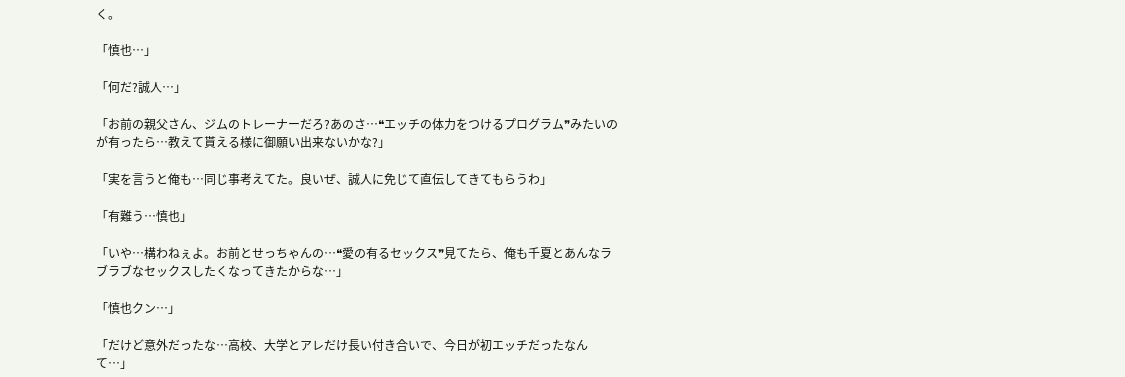く。

「慎也…」

「何だ?誠人…」

「お前の親父さん、ジムのトレーナーだろ?あのさ…❝エッチの体力をつけるプログラム❞みたいのが有ったら…教えて貰える様に御願い出来ないかな?」

「実を言うと俺も…同じ事考えてた。良いぜ、誠人に免じて直伝してきてもらうわ」

「有難う…慎也」

「いや…構わねぇよ。お前とせっちゃんの…❝愛の有るセックス❞見てたら、俺も千夏とあんなラブラブなセックスしたくなってきたからな…」

「慎也クン…」

「だけど意外だったな…高校、大学とアレだけ長い付き合いで、今日が初エッチだったなんて…」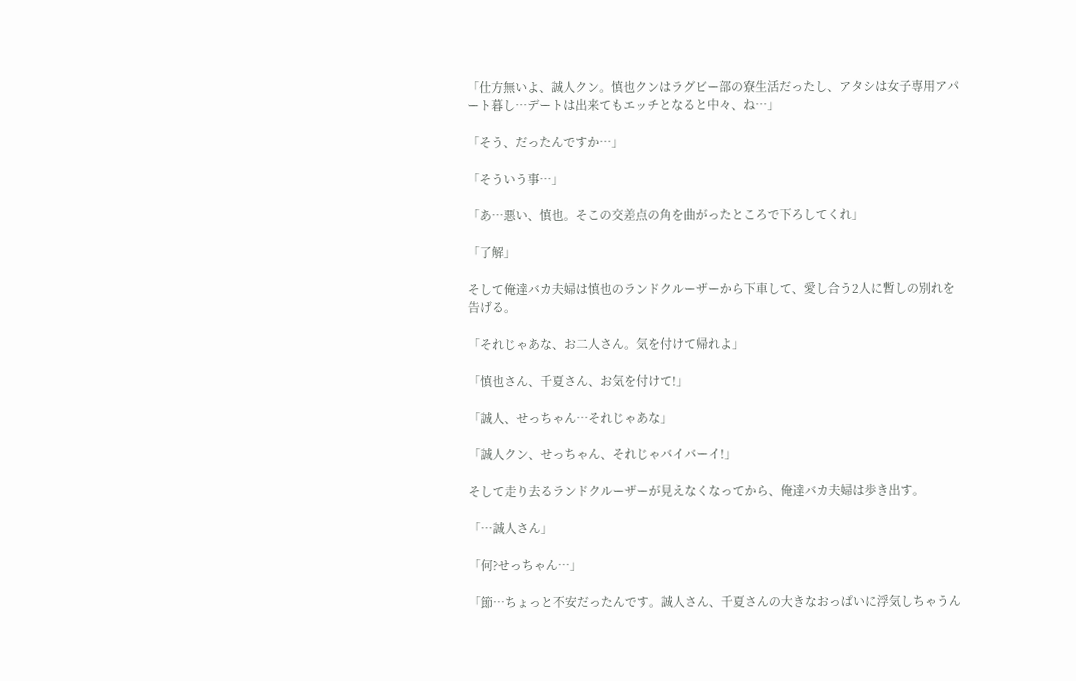「仕方無いよ、誠人クン。慎也クンはラグビー部の寮生活だったし、アタシは女子専用アパート暮し…デートは出来てもエッチとなると中々、ね…」

「そう、だったんですか…」

「そういう事…」

「あ…悪い、慎也。そこの交差点の角を曲がったところで下ろしてくれ」

「了解」

そして俺達バカ夫婦は慎也のランドクルーザーから下車して、愛し合う2人に暫しの別れを告げる。

「それじゃあな、お二人さん。気を付けて帰れよ」

「慎也さん、千夏さん、お気を付けて!」

「誠人、せっちゃん…それじゃあな」

「誠人クン、せっちゃん、それじゃバイバーイ!」

そして走り去るランドクルーザーが見えなくなってから、俺達バカ夫婦は歩き出す。

「…誠人さん」

「何?せっちゃん…」

「節…ちょっと不安だったんです。誠人さん、千夏さんの大きなおっぱいに浮気しちゃうん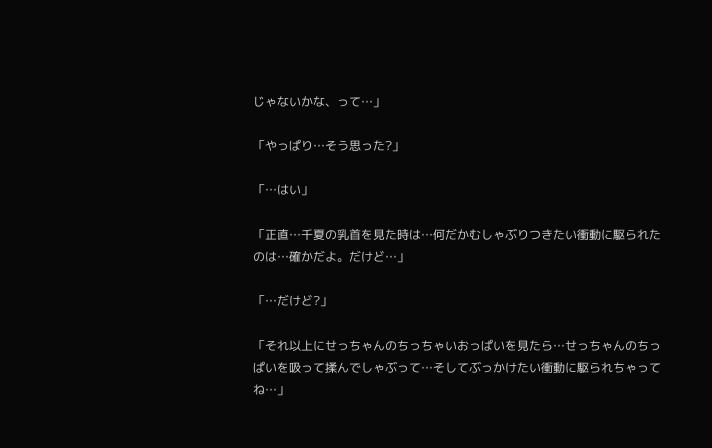じゃないかな、って…」

「やっぱり…そう思った?」

「…はい」

「正直…千夏の乳首を見た時は…何だかむしゃぶりつきたい衝動に駆られたのは…確かだよ。だけど…」

「…だけど?」

「それ以上にせっちゃんのちっちゃいおっぱいを見たら…せっちゃんのちっぱいを吸って揉んでしゃぶって…そしてぶっかけたい衝動に駆られちゃってね…」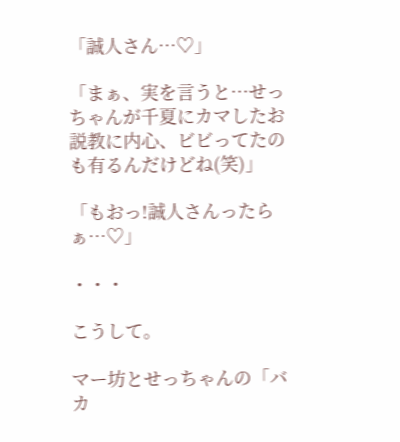「誠人さん…♡」

「まぁ、実を言うと…せっちゃんが千夏にカマしたお説教に内心、ビビってたのも有るんだけどね(笑)」

「もおっ!誠人さんったらぁ…♡」

・・・

こうして。

マー坊とせっちゃんの「バカ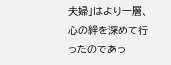夫婦」はより一層、心の絆を深めて行ったのであっ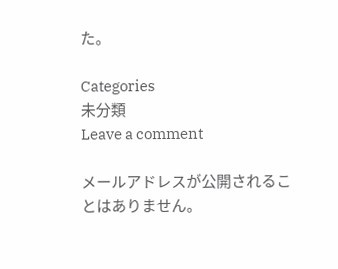た。

Categories
未分類
Leave a comment

メールアドレスが公開されることはありません。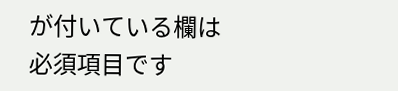が付いている欄は必須項目です